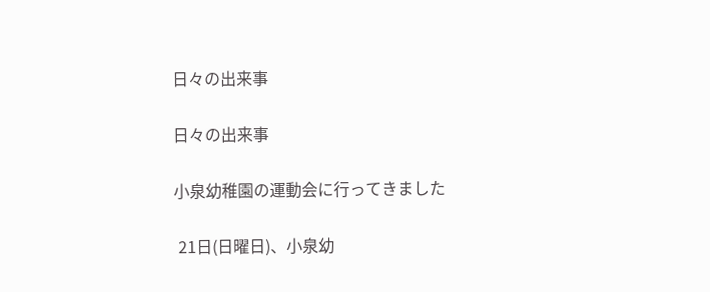日々の出来事

日々の出来事

小泉幼稚園の運動会に行ってきました

 21日(日曜日)、小泉幼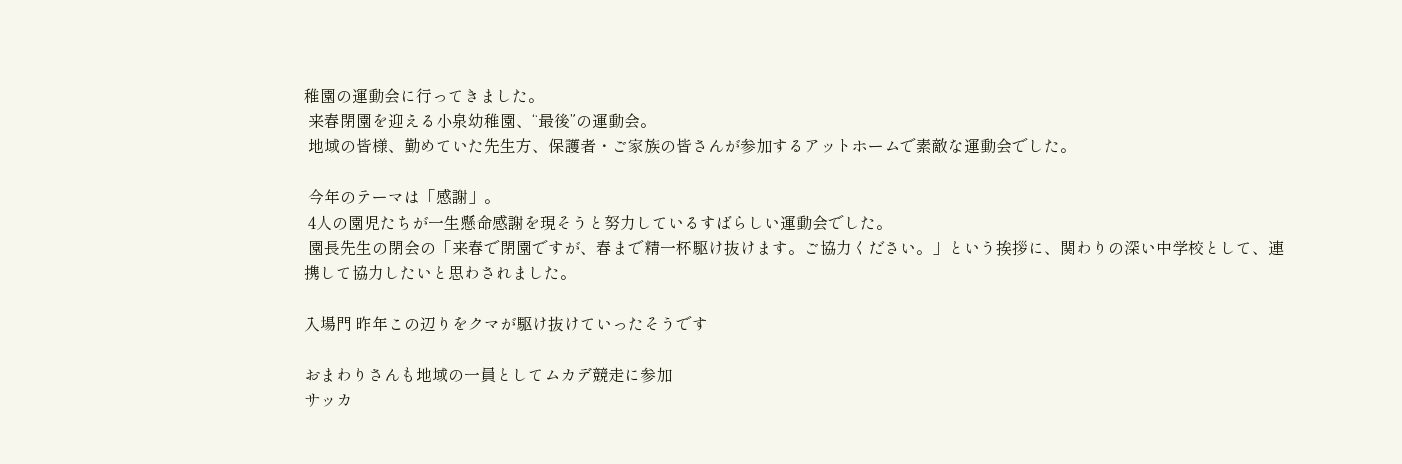稚園の運動会に行ってきました。
 来春閉園を迎える小泉幼稚園、“最後”の運動会。
 地域の皆様、勤めていた先生方、保護者・ご家族の皆さんが参加するアットホームで素敵な運動会でした。

 今年のテーマは「感謝」。
 4人の園児たちが一生懸命感謝を現そうと努力しているすばらしい運動会でした。
 園長先生の閉会の「来春で閉園ですが、春まで精一杯駆け抜けます。ご協力ください。」という挨拶に、関わりの深い中学校として、連携して協力したいと思わされました。

入場門 昨年この辺りをクマが駆け抜けていったそうです

おまわりさんも地域の一員としてムカデ競走に参加
サッカ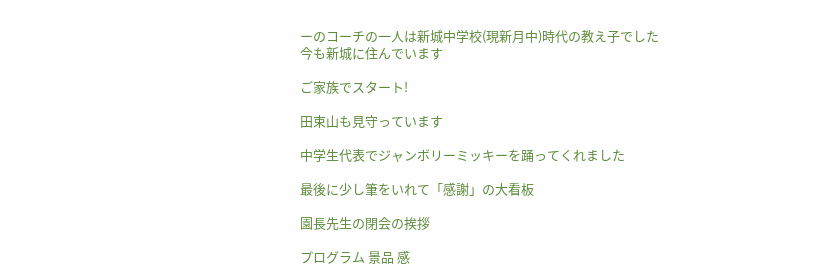ーのコーチの一人は新城中学校(現新月中)時代の教え子でした
今も新城に住んでいます

ご家族でスタート!

田束山も見守っています

中学生代表でジャンボリーミッキーを踊ってくれました

最後に少し筆をいれて「感謝」の大看板

園長先生の閉会の挨拶

プログラム 景品 感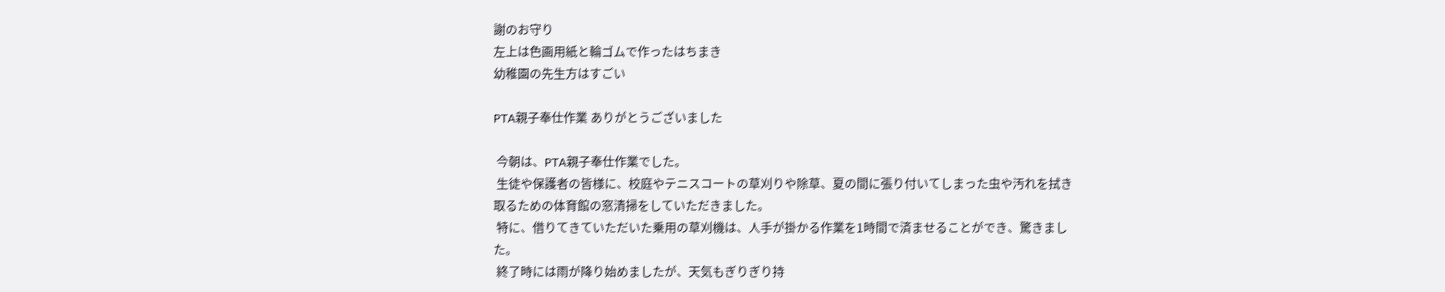謝のお守り
左上は色画用紙と輪ゴムで作ったはちまき
幼稚園の先生方はすごい

PTA親子奉仕作業 ありがとうございました

 今朝は、PTA親子奉仕作業でした。
 生徒や保護者の皆様に、校庭やテニスコートの草刈りや除草、夏の間に張り付いてしまった虫や汚れを拭き取るための体育館の窓清掃をしていただきました。
 特に、借りてきていただいた乗用の草刈機は、人手が掛かる作業を1時間で済ませることができ、驚きました。
 終了時には雨が降り始めましたが、天気もぎりぎり持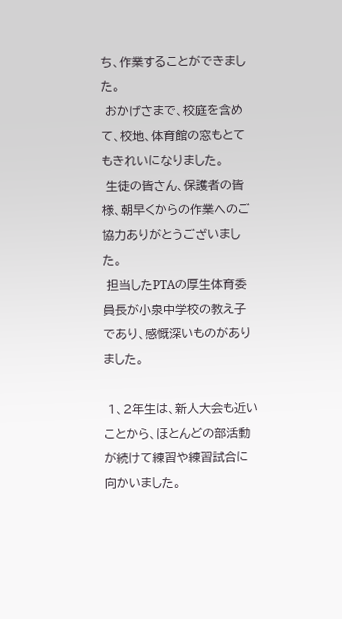ち、作業することができました。
 おかげさまで、校庭を含めて、校地、体育館の窓もとてもきれいになりました。
 生徒の皆さん、保護者の皆様、朝早くからの作業へのご協力ありがとうございました。
 担当したPTAの厚生体育委員長が小泉中学校の教え子であり、感慨深いものがありました。

 1、2年生は、新人大会も近いことから、ほとんどの部活動が続けて練習や練習試合に向かいました。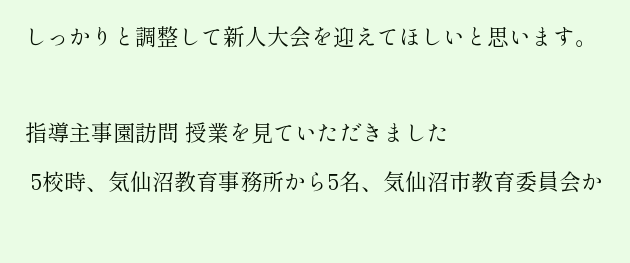しっかりと調整して新人大会を迎えてほしいと思います。



指導主事園訪問 授業を見ていただきました

 5校時、気仙沼教育事務所から5名、気仙沼市教育委員会か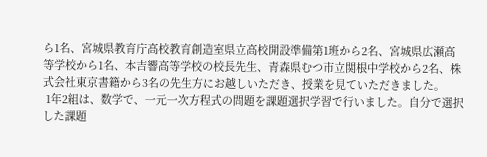ら1名、宮城県教育庁高校教育創造室県立高校開設準備第1班から2名、宮城県広瀬高等学校から1名、本吉響高等学校の校長先生、青森県むつ市立関根中学校から2名、株式会社東京書籍から3名の先生方にお越しいただき、授業を見ていただきました。
 1年2組は、数学で、一元一次方程式の問題を課題選択学習で行いました。自分で選択した課題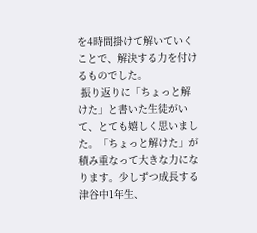を4時間掛けて解いていくことで、解決する力を付けるものでした。
 振り返りに「ちょっと解けた」と書いた生徒がいて、とても嬉しく思いました。「ちょっと解けた」が積み重なって大きな力になります。少しずつ成長する津谷中1年生、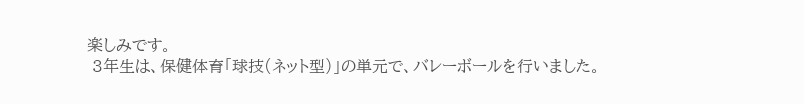楽しみです。
 3年生は、保健体育「球技(ネット型)」の単元で、バレーボールを行いました。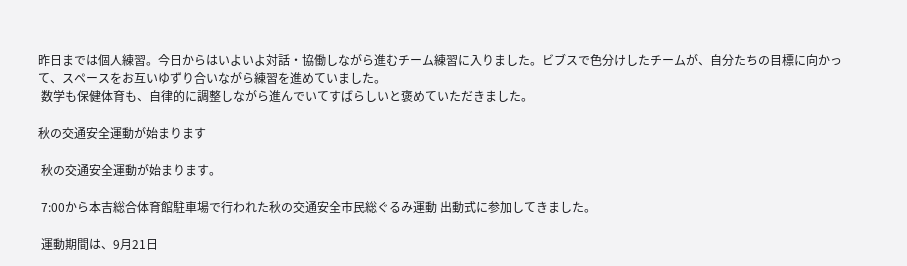昨日までは個人練習。今日からはいよいよ対話・協働しながら進むチーム練習に入りました。ビブスで色分けしたチームが、自分たちの目標に向かって、スペースをお互いゆずり合いながら練習を進めていました。
 数学も保健体育も、自律的に調整しながら進んでいてすばらしいと褒めていただきました。

秋の交通安全運動が始まります

 秋の交通安全運動が始まります。

 7:00から本吉総合体育館駐車場で行われた秋の交通安全市民総ぐるみ運動 出動式に参加してきました。

 運動期間は、9月21日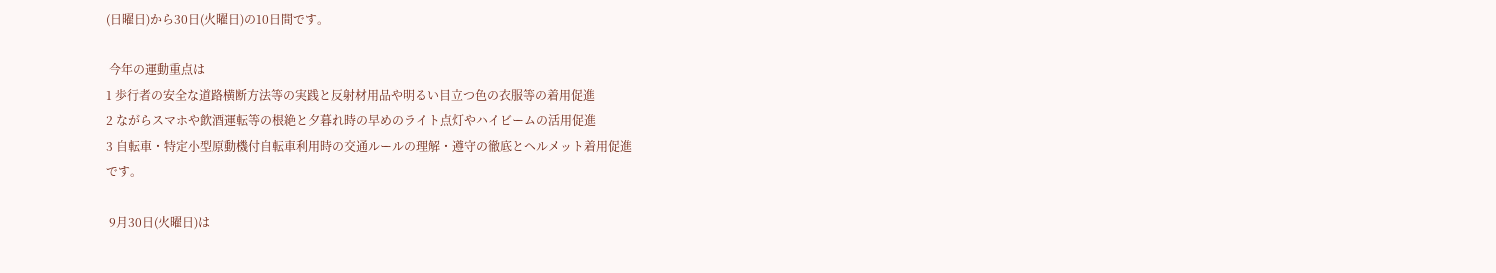(日曜日)から30日(火曜日)の10日間です。

 今年の運動重点は
1 歩行者の安全な道路横断方法等の実践と反射材用品や明るい目立つ色の衣服等の着用促進
2 ながらスマホや飲酒運転等の根絶と夕暮れ時の早めのライト点灯やハイビームの活用促進
3 自転車・特定小型原動機付自転車利用時の交通ルールの理解・遵守の徹底とヘルメット着用促進
です。

 9月30日(火曜日)は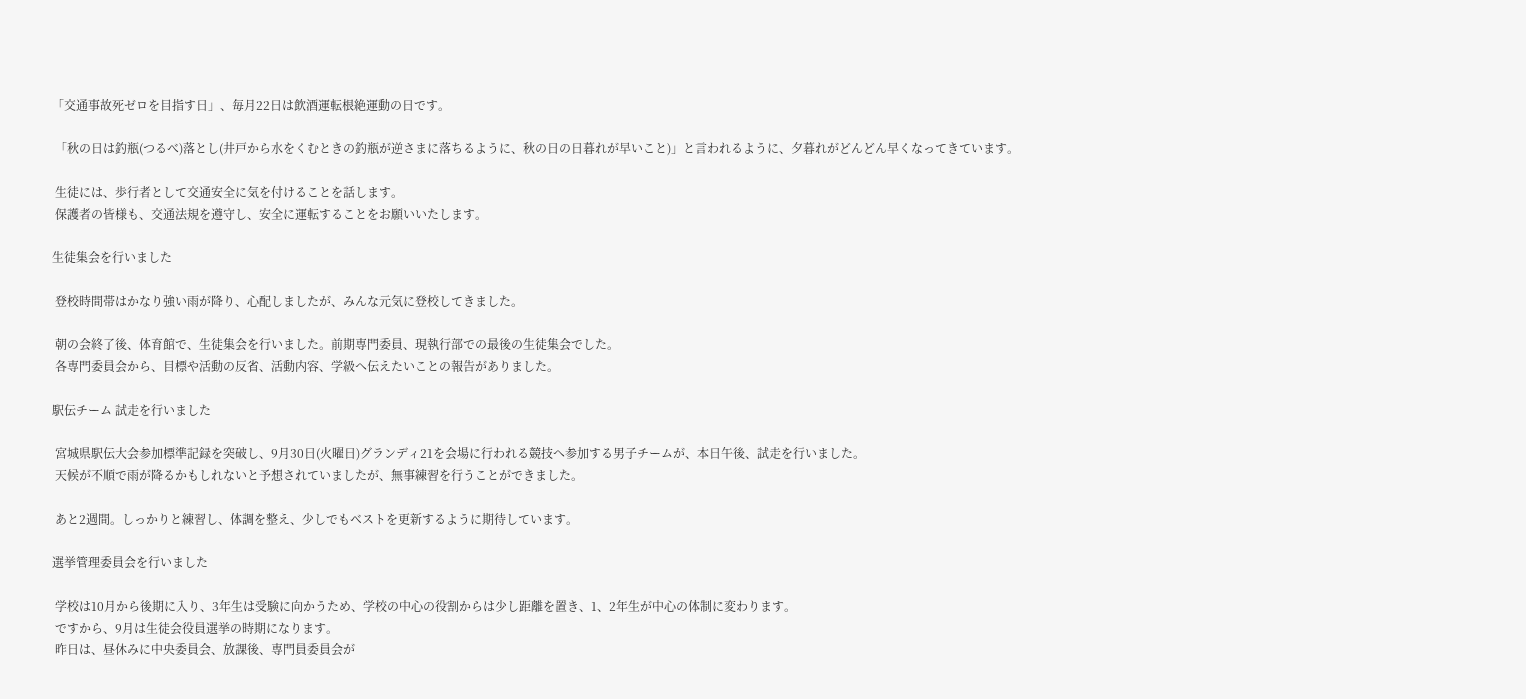「交通事故死ゼロを目指す日」、毎月22日は飲酒運転根絶運動の日です。

 「秋の日は釣瓶(つるべ)落とし(井戸から水をくむときの釣瓶が逆さまに落ちるように、秋の日の日暮れが早いこと)」と言われるように、夕暮れがどんどん早くなってきています。

 生徒には、歩行者として交通安全に気を付けることを話します。
 保護者の皆様も、交通法規を遵守し、安全に運転することをお願いいたします。

生徒集会を行いました

 登校時間帯はかなり強い雨が降り、心配しましたが、みんな元気に登校してきました。

 朝の会終了後、体育館で、生徒集会を行いました。前期専門委員、現執行部での最後の生徒集会でした。
 各専門委員会から、目標や活動の反省、活動内容、学級へ伝えたいことの報告がありました。

駅伝チーム 試走を行いました

 宮城県駅伝大会参加標準記録を突破し、9月30日(火曜日)グランディ21を会場に行われる競技へ参加する男子チームが、本日午後、試走を行いました。
 天候が不順で雨が降るかもしれないと予想されていましたが、無事練習を行うことができました。

 あと2週間。しっかりと練習し、体調を整え、少しでもベストを更新するように期待しています。

選挙管理委員会を行いました

 学校は10月から後期に入り、3年生は受験に向かうため、学校の中心の役割からは少し距離を置き、1、2年生が中心の体制に変わります。
 ですから、9月は生徒会役員選挙の時期になります。
 昨日は、昼休みに中央委員会、放課後、専門員委員会が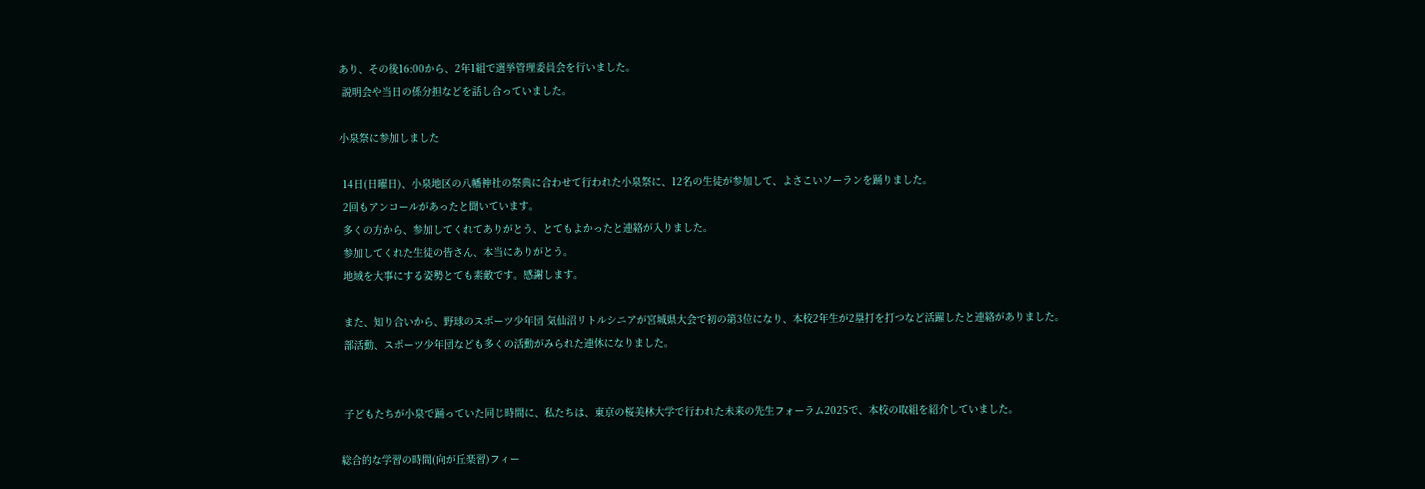あり、その後16:00から、2年1組で選挙管理委員会を行いました。
 説明会や当日の係分担などを話し合っていました。

小泉祭に参加しました

 14日(日曜日)、小泉地区の八幡神社の祭典に合わせて行われた小泉祭に、12名の生徒が参加して、よさこいソーランを踊りました。
 2回もアンコールがあったと聞いています。
 多くの方から、参加してくれてありがとう、とてもよかったと連絡が入りました。
 参加してくれた生徒の皆さん、本当にありがとう。
 地域を大事にする姿勢とても素敵です。感謝します。

 また、知り合いから、野球のスポーツ少年団 気仙沼リトルシニアが宮城県大会で初の第3位になり、本校2年生が2塁打を打つなど活躍したと連絡がありました。
 部活動、スポーツ少年団なども多くの活動がみられた連休になりました。


 子どもたちが小泉で踊っていた同じ時間に、私たちは、東京の桜美林大学で行われた未来の先生フォーラム2025で、本校の取組を紹介していました。

総合的な学習の時間(向が丘楽習)フィー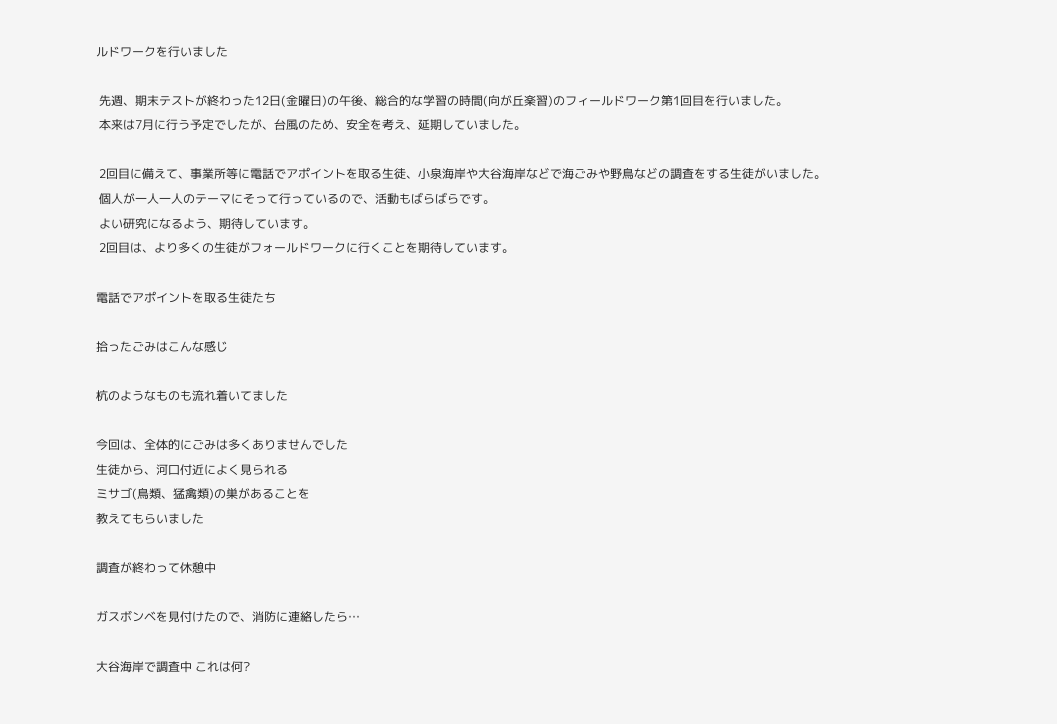ルドワークを行いました

 先週、期末テストが終わった12日(金曜日)の午後、総合的な学習の時間(向が丘楽習)のフィールドワーク第1回目を行いました。
 本来は7月に行う予定でしたが、台風のため、安全を考え、延期していました。

 2回目に備えて、事業所等に電話でアポイントを取る生徒、小泉海岸や大谷海岸などで海ごみや野鳥などの調査をする生徒がいました。
 個人が一人一人のテーマにそって行っているので、活動もばらばらです。
 よい研究になるよう、期待しています。
 2回目は、より多くの生徒がフォールドワークに行くことを期待しています。

電話でアポイントを取る生徒たち

拾ったごみはこんな感じ

杭のようなものも流れ着いてました

今回は、全体的にごみは多くありませんでした
生徒から、河口付近によく見られる
ミサゴ(鳥類、猛禽類)の巣があることを
教えてもらいました

調査が終わって休憩中

ガスボンベを見付けたので、消防に連絡したら…

大谷海岸で調査中 これは何?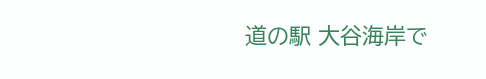道の駅 大谷海岸で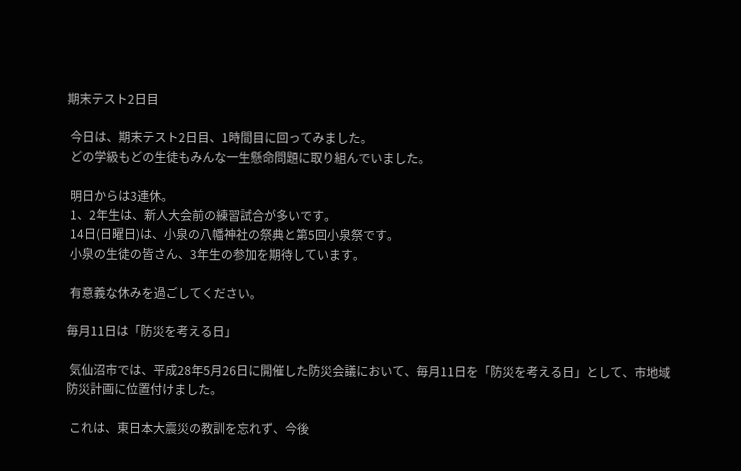期末テスト2日目

 今日は、期末テスト2日目、1時間目に回ってみました。
 どの学級もどの生徒もみんな一生懸命問題に取り組んでいました。

 明日からは3連休。
 1、2年生は、新人大会前の練習試合が多いです。
 14日(日曜日)は、小泉の八幡神社の祭典と第5回小泉祭です。
 小泉の生徒の皆さん、3年生の参加を期待しています。

 有意義な休みを過ごしてください。

毎月11日は「防災を考える日」

 気仙沼市では、平成28年5月26日に開催した防災会議において、毎月11日を「防災を考える日」として、市地域防災計画に位置付けました。

 これは、東日本大震災の教訓を忘れず、今後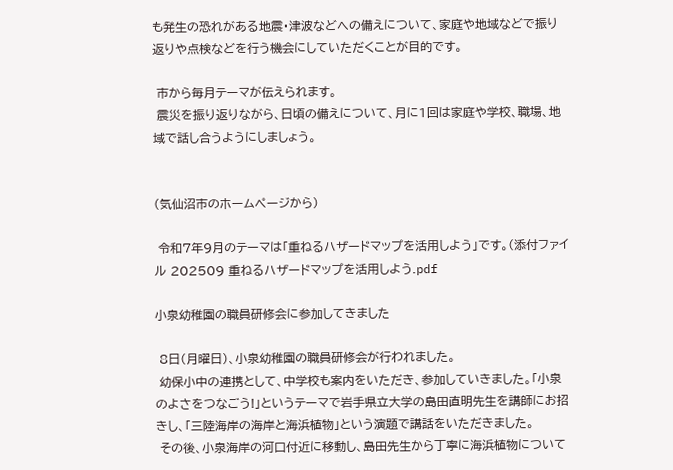も発生の恐れがある地震・津波などへの備えについて、家庭や地域などで振り返りや点検などを行う機会にしていただくことが目的です。

 市から毎月テーマが伝えられます。
 震災を振り返りながら、日頃の備えについて、月に1回は家庭や学校、職場、地域で話し合うようにしましょう。


(気仙沼市のホームページから)

 令和7年9月のテーマは「重ねるハザードマップを活用しよう」です。(添付ファイル 202509 重ねるハザードマップを活用しよう.pdf

小泉幼稚園の職員研修会に参加してきました

 8日(月曜日)、小泉幼稚園の職員研修会が行われました。
 幼保小中の連携として、中学校も案内をいただき、参加していきました。「小泉のよさをつなごう!」というテーマで岩手県立大学の島田直明先生を講師にお招きし、「三陸海岸の海岸と海浜植物」という演題で講話をいただきました。
 その後、小泉海岸の河口付近に移動し、島田先生から丁寧に海浜植物について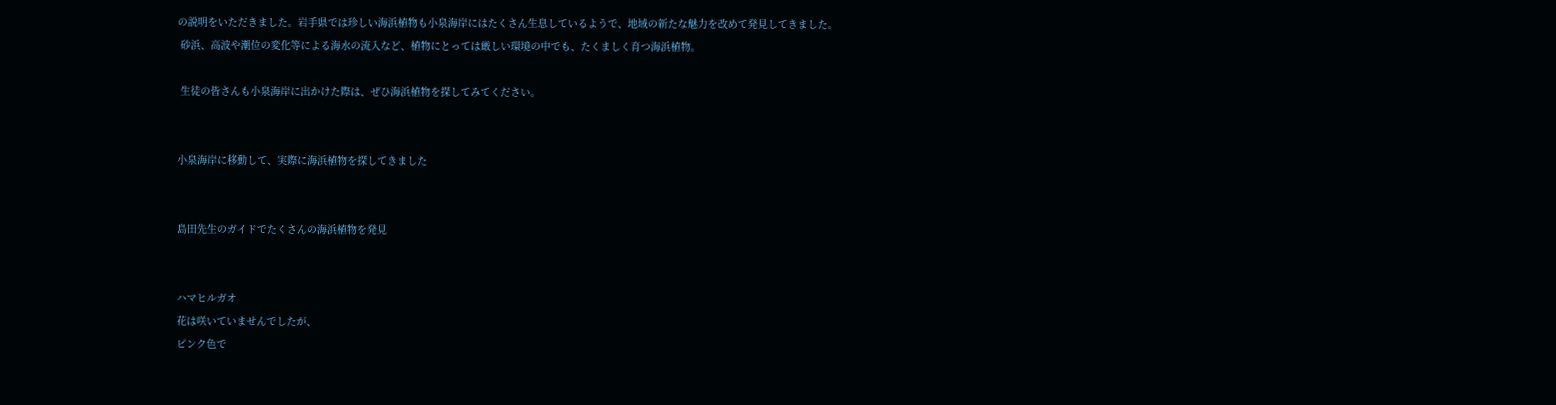の説明をいただきました。岩手県では珍しい海浜植物も小泉海岸にはたくさん生息しているようで、地域の新たな魅力を改めて発見してきました。
 砂浜、高波や潮位の変化等による海水の流入など、植物にとっては厳しい環境の中でも、たくましく育つ海浜植物。

 生徒の皆さんも小泉海岸に出かけた際は、ぜひ海浜植物を探してみてください。


小泉海岸に移動して、実際に海浜植物を探してきました


島田先生のガイドでたくさんの海浜植物を発見


ハマヒルガオ
花は咲いていませんでしたが、
ピンク色で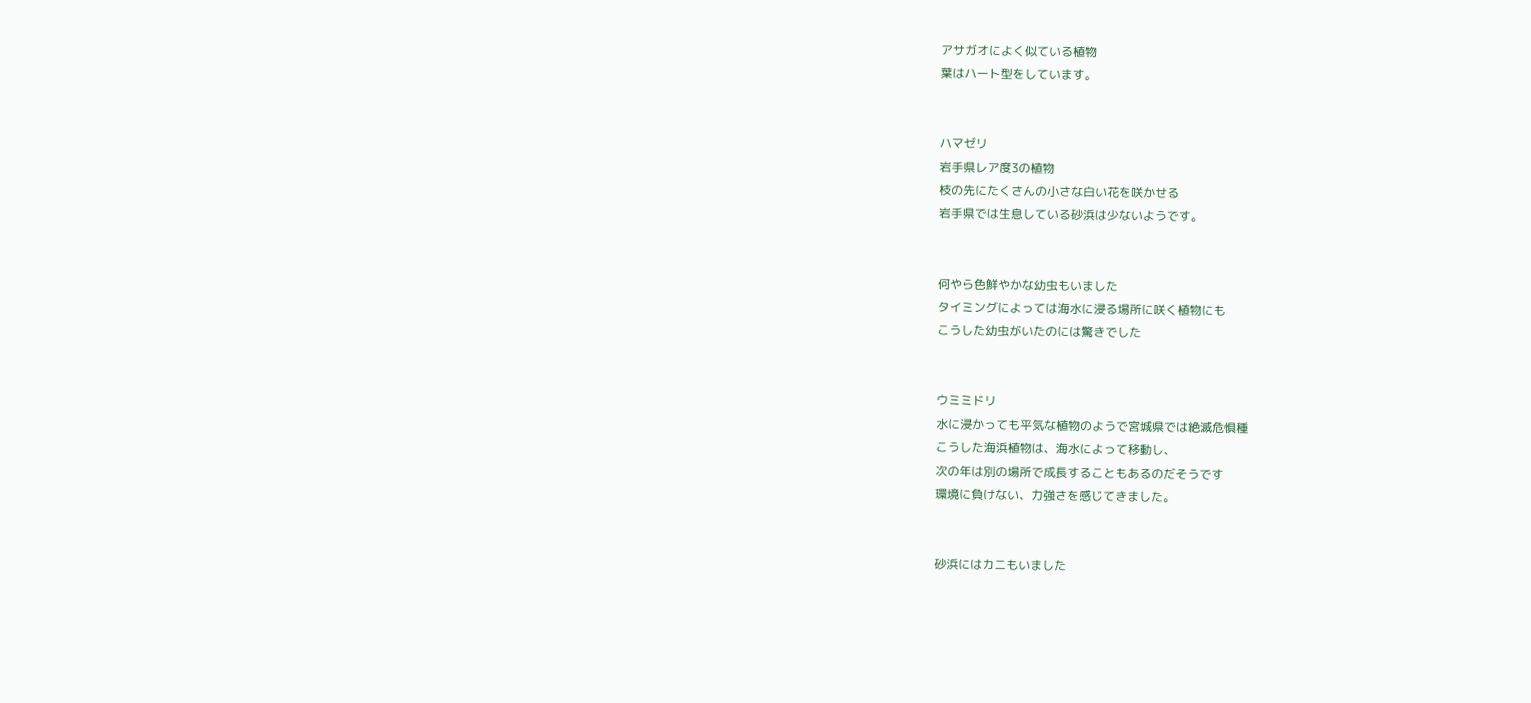アサガオによく似ている植物
葉はハート型をしています。


ハマゼリ
岩手県レア度3の植物
枝の先にたくさんの小さな白い花を咲かせる
岩手県では生息している砂浜は少ないようです。


何やら色鮮やかな幼虫もいました
タイミングによっては海水に浸る場所に咲く植物にも
こうした幼虫がいたのには驚きでした


ウミミドリ
水に浸かっても平気な植物のようで宮城県では絶滅危惧種
こうした海浜植物は、海水によって移動し、
次の年は別の場所で成長することもあるのだそうです
環境に負けない、力強さを感じてきました。


砂浜にはカニもいました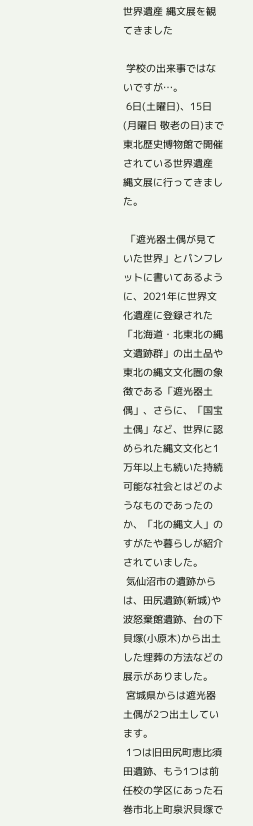世界遺産 縄文展を観てきました

 学校の出来事ではないですが…。
 6日(土曜日)、15日(月曜日 敬老の日)まで東北歴史博物館で開催されている世界遺産 縄文展に行ってきました。

 「遮光器土偶が見ていた世界」とパンフレットに書いてあるように、2021年に世界文化遺産に登録された「北海道・北東北の縄文遺跡群」の出土品や東北の縄文文化圏の象徴である「遮光器土偶」、さらに、「国宝土偶」など、世界に認められた縄文文化と1万年以上も続いた持続可能な社会とはどのようなものであったのか、「北の縄文人」のすがたや暮らしが紹介されていました。
 気仙沼市の遺跡からは、田尻遺跡(新城)や波怒棄館遺跡、台の下貝塚(小原木)から出土した埋葬の方法などの展示がありました。
 宮城県からは遮光器土偶が2つ出土しています。
 1つは旧田尻町恵比須田遺跡、もう1つは前任校の学区にあった石巻市北上町泉沢貝塚で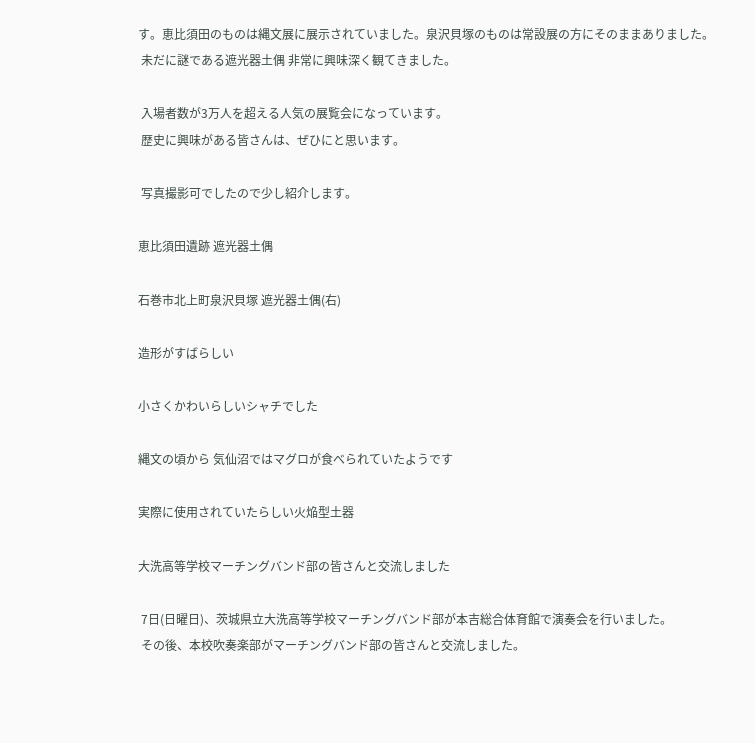す。恵比須田のものは縄文展に展示されていました。泉沢貝塚のものは常設展の方にそのままありました。
 未だに謎である遮光器土偶 非常に興味深く観てきました。

 入場者数が3万人を超える人気の展覧会になっています。
 歴史に興味がある皆さんは、ぜひにと思います。

 写真撮影可でしたので少し紹介します。

恵比須田遺跡 遮光器土偶

石巻市北上町泉沢貝塚 遮光器土偶(右)

造形がすばらしい

小さくかわいらしいシャチでした

縄文の頃から 気仙沼ではマグロが食べられていたようです

実際に使用されていたらしい火焔型土器

大洗高等学校マーチングバンド部の皆さんと交流しました

 7日(日曜日)、茨城県立大洗高等学校マーチングバンド部が本吉総合体育館で演奏会を行いました。
 その後、本校吹奏楽部がマーチングバンド部の皆さんと交流しました。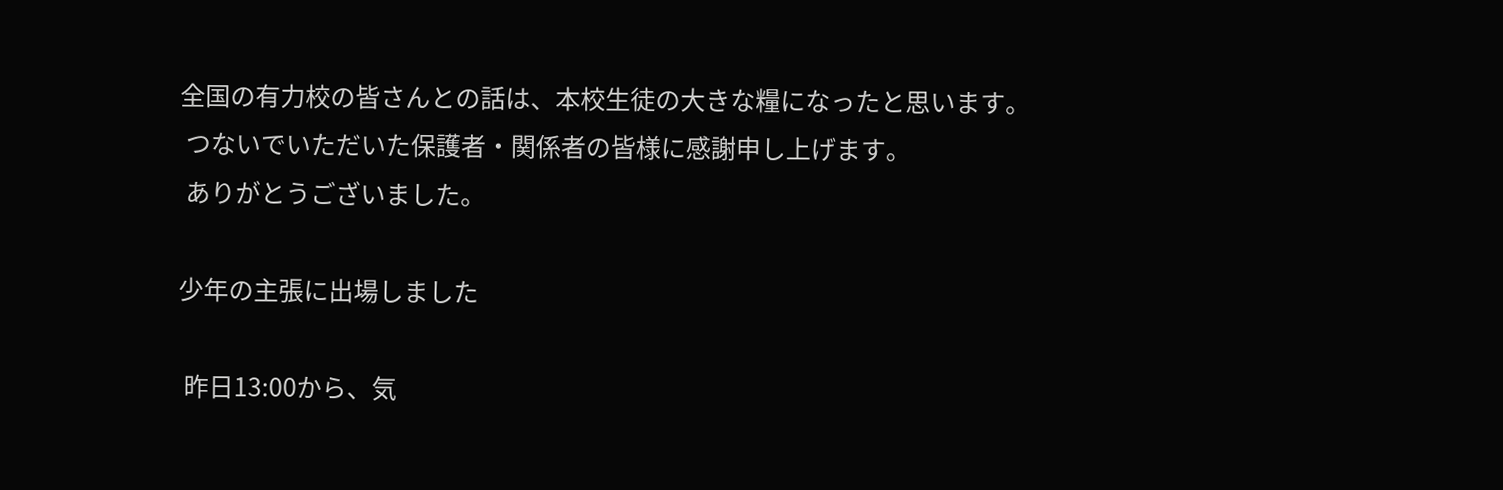全国の有力校の皆さんとの話は、本校生徒の大きな糧になったと思います。
 つないでいただいた保護者・関係者の皆様に感謝申し上げます。
 ありがとうございました。

少年の主張に出場しました

 昨日13:00から、気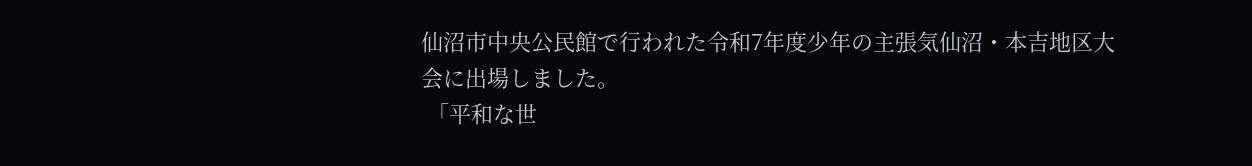仙沼市中央公民館で行われた令和7年度少年の主張気仙沼・本吉地区大会に出場しました。
 「平和な世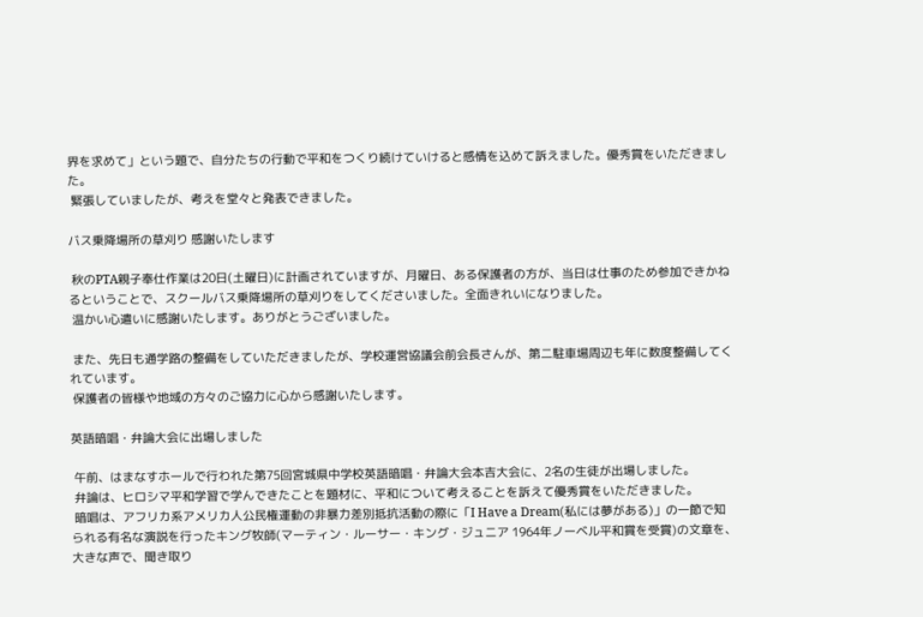界を求めて」という題で、自分たちの行動で平和をつくり続けていけると感情を込めて訴えました。優秀賞をいただきました。
 緊張していましたが、考えを堂々と発表できました。

バス乗降場所の草刈り 感謝いたします

 秋のPTA親子奉仕作業は20日(土曜日)に計画されていますが、月曜日、ある保護者の方が、当日は仕事のため参加できかねるということで、スクールバス乗降場所の草刈りをしてくださいました。全面きれいになりました。
 温かい心遣いに感謝いたします。ありがとうございました。

 また、先日も通学路の整備をしていただきましたが、学校運営協議会前会長さんが、第二駐車場周辺も年に数度整備してくれています。
 保護者の皆様や地域の方々のご協力に心から感謝いたします。

英語暗唱・弁論大会に出場しました

 午前、はまなすホールで行われた第75回宮城県中学校英語暗唱・弁論大会本吉大会に、2名の生徒が出場しました。
 弁論は、ヒロシマ平和学習で学んできたことを題材に、平和について考えることを訴えて優秀賞をいただきました。
 暗唱は、アフリカ系アメリカ人公民権運動の非暴力差別抵抗活動の際に「I Have a Dream(私には夢がある)」の一節で知られる有名な演説を行ったキング牧師(マーティン・ルーサー・キング・ジュニア 1964年ノーベル平和賞を受賞)の文章を、大きな声で、聞き取り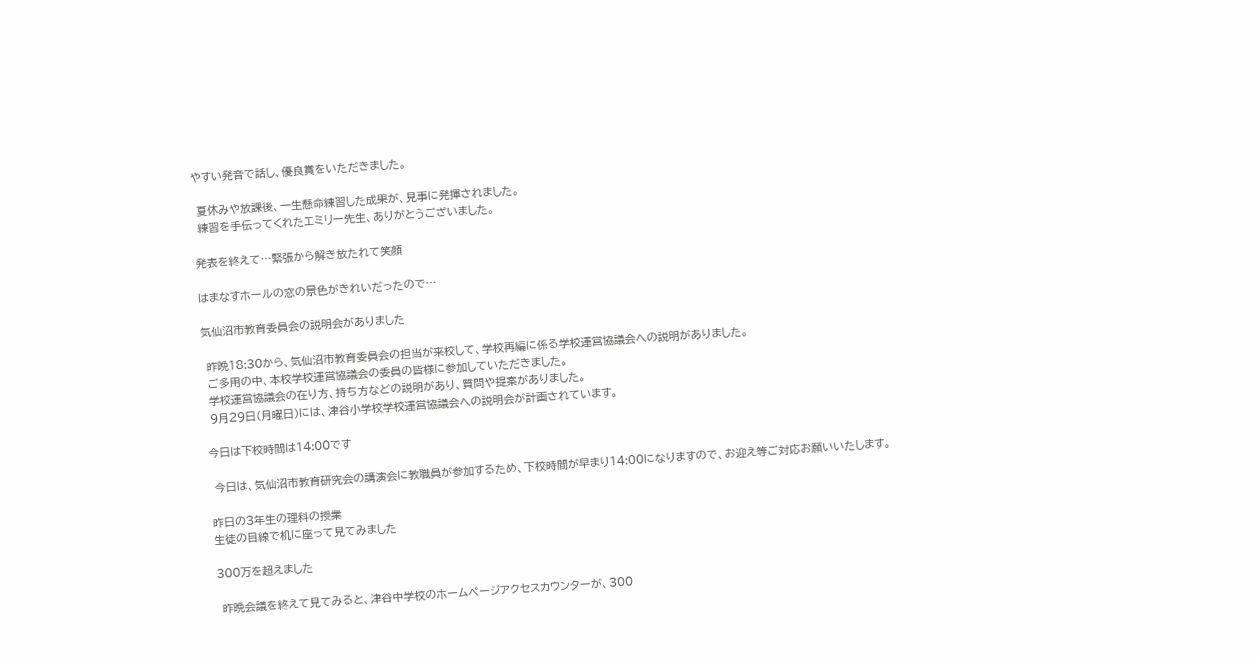やすい発音で話し、優良賞をいただきました。

 夏休みや放課後、一生懸命練習した成果が、見事に発揮されました。
 練習を手伝ってくれたエミリー先生、ありがとうございました。

発表を終えて…緊張から解き放たれて笑顔

はまなすホールの窓の景色がきれいだったので…

気仙沼市教育委員会の説明会がありました

 昨晩18:30から、気仙沼市教育委員会の担当が来校して、学校再編に係る学校運営協議会への説明がありました。
 ご多用の中、本校学校運営協議会の委員の皆様に参加していただきました。
 学校運営協議会の在り方、持ち方などの説明があり、質問や提案がありました。
 9月29日(月曜日)には、津谷小学校学校運営協議会への説明会が計画されています。

今日は下校時間は14:00です

 今日は、気仙沼市教育研究会の講演会に教職員が参加するため、下校時間が早まり14:00になりますので、お迎え等ご対応お願いいたします。

昨日の3年生の理科の授業
生徒の目線で机に座って見てみました

300万を超えました

 昨晩会議を終えて見てみると、津谷中学校のホームページアクセスカウンターが、300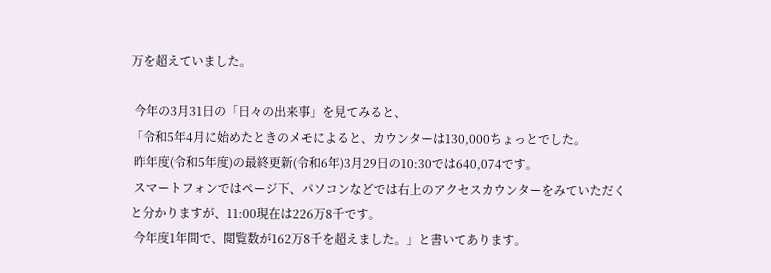万を超えていました。

 今年の3月31日の「日々の出来事」を見てみると、
「令和5年4月に始めたときのメモによると、カウンターは130,000ちょっとでした。
 昨年度(令和5年度)の最終更新(令和6年)3月29日の10:30では640,074です。
 スマートフォンではページ下、パソコンなどでは右上のアクセスカウンターをみていただくと分かりますが、11:00現在は226万8千です。
 今年度1年間で、閲覧数が162万8千を超えました。」と書いてあります。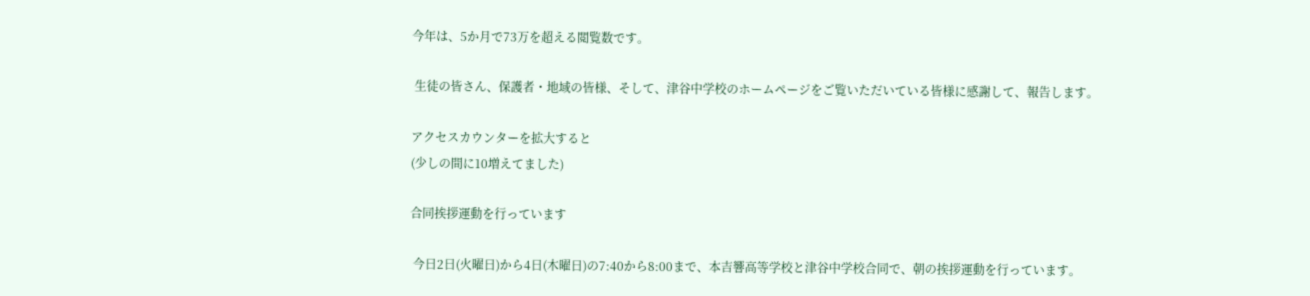今年は、5か月で73万を超える閲覧数です。

 生徒の皆さん、保護者・地域の皆様、そして、津谷中学校のホームページをご覧いただいている皆様に感謝して、報告します。

アクセスカウンターを拡大すると
(少しの間に10増えてました)

合同挨拶運動を行っています

 今日2日(火曜日)から4日(木曜日)の7:40から8:00まで、本吉響高等学校と津谷中学校合同で、朝の挨拶運動を行っています。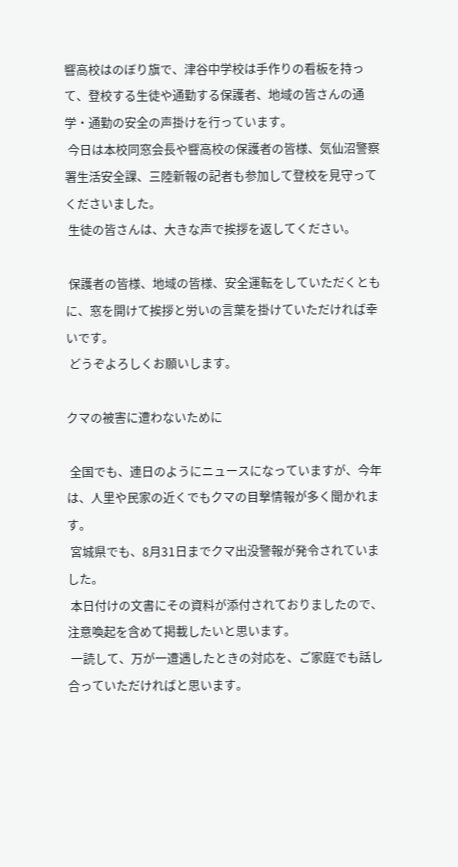響高校はのぼり旗で、津谷中学校は手作りの看板を持って、登校する生徒や通勤する保護者、地域の皆さんの通学・通勤の安全の声掛けを行っています。
 今日は本校同窓会長や響高校の保護者の皆様、気仙沼警察署生活安全課、三陸新報の記者も参加して登校を見守ってくださいました。
 生徒の皆さんは、大きな声で挨拶を返してください。

 保護者の皆様、地域の皆様、安全運転をしていただくともに、窓を開けて挨拶と労いの言葉を掛けていただければ幸いです。
 どうぞよろしくお願いします。

クマの被害に遭わないために

 全国でも、連日のようにニュースになっていますが、今年は、人里や民家の近くでもクマの目撃情報が多く聞かれます。
 宮城県でも、8月31日までクマ出没警報が発令されていました。
 本日付けの文書にその資料が添付されておりましたので、注意喚起を含めて掲載したいと思います。
 一読して、万が一遭遇したときの対応を、ご家庭でも話し合っていただければと思います。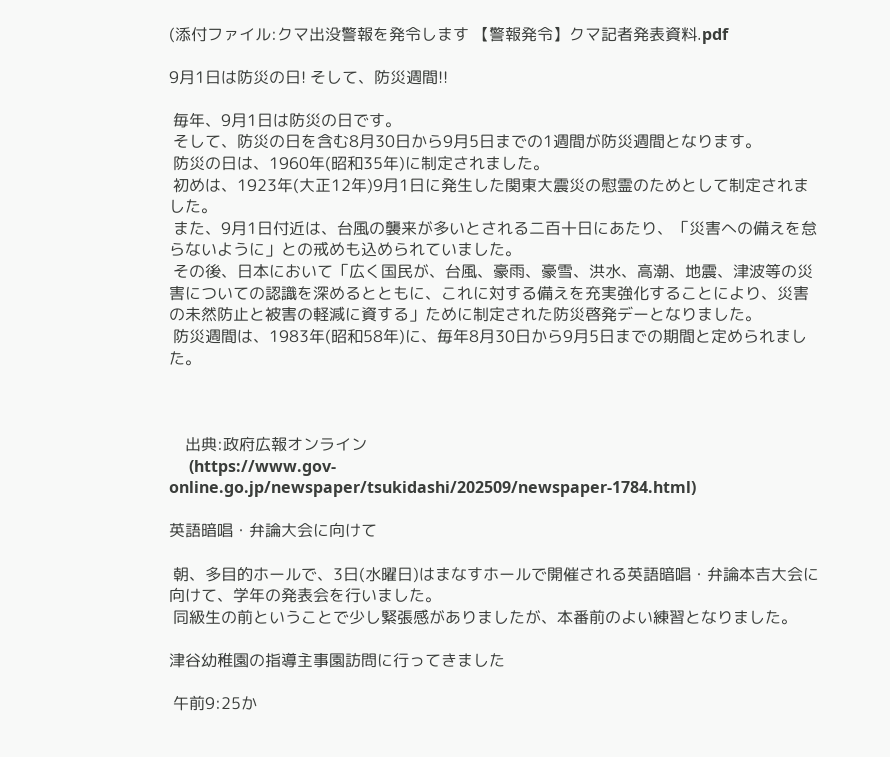(添付ファイル:クマ出没警報を発令します 【警報発令】クマ記者発表資料.pdf

9月1日は防災の日! そして、防災週間!!

 毎年、9月1日は防災の日です。
 そして、防災の日を含む8月30日から9月5日までの1週間が防災週間となります。
 防災の日は、1960年(昭和35年)に制定されました。
 初めは、1923年(大正12年)9月1日に発生した関東大震災の慰霊のためとして制定されました。
 また、9月1日付近は、台風の襲来が多いとされる二百十日にあたり、「災害への備えを怠らないように」との戒めも込められていました。
 その後、日本において「広く国民が、台風、豪雨、豪雪、洪水、高潮、地震、津波等の災害についての認識を深めるとともに、これに対する備えを充実強化することにより、災害の未然防止と被害の軽減に資する」ために制定された防災啓発デーとなりました。
 防災週間は、1983年(昭和58年)に、毎年8月30日から9月5日までの期間と定められました。



    出典:政府広報オンライン
     (https://www.gov-online.go.jp/newspaper/tsukidashi/202509/newspaper-1784.html)

英語暗唱・弁論大会に向けて

 朝、多目的ホールで、3日(水曜日)はまなすホールで開催される英語暗唱・弁論本吉大会に向けて、学年の発表会を行いました。
 同級生の前ということで少し緊張感がありましたが、本番前のよい練習となりました。

津谷幼稚園の指導主事園訪問に行ってきました

 午前9:25か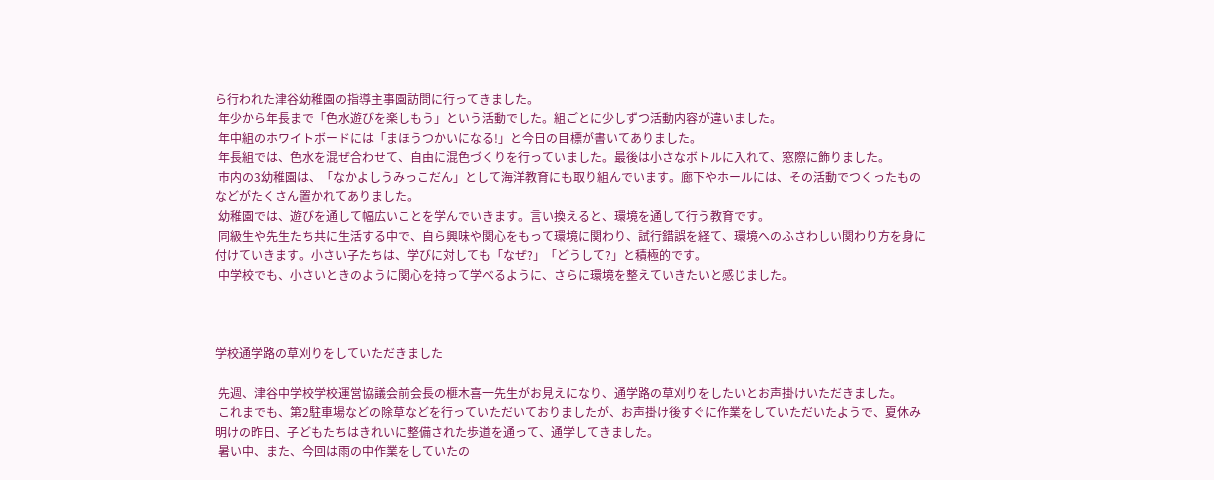ら行われた津谷幼稚園の指導主事園訪問に行ってきました。
 年少から年長まで「色水遊びを楽しもう」という活動でした。組ごとに少しずつ活動内容が違いました。
 年中組のホワイトボードには「まほうつかいになる!」と今日の目標が書いてありました。
 年長組では、色水を混ぜ合わせて、自由に混色づくりを行っていました。最後は小さなボトルに入れて、窓際に飾りました。
 市内の3幼稚園は、「なかよしうみっこだん」として海洋教育にも取り組んでいます。廊下やホールには、その活動でつくったものなどがたくさん置かれてありました。
 幼稚園では、遊びを通して幅広いことを学んでいきます。言い換えると、環境を通して行う教育です。
 同級生や先生たち共に生活する中で、自ら興味や関心をもって環境に関わり、試行錯誤を経て、環境へのふさわしい関わり方を身に付けていきます。小さい子たちは、学びに対しても「なぜ?」「どうして?」と積極的です。
 中学校でも、小さいときのように関心を持って学べるように、さらに環境を整えていきたいと感じました。



学校通学路の草刈りをしていただきました

 先週、津谷中学校学校運営協議会前会長の榧木喜一先生がお見えになり、通学路の草刈りをしたいとお声掛けいただきました。
 これまでも、第2駐車場などの除草などを行っていただいておりましたが、お声掛け後すぐに作業をしていただいたようで、夏休み明けの昨日、子どもたちはきれいに整備された歩道を通って、通学してきました。
 暑い中、また、今回は雨の中作業をしていたの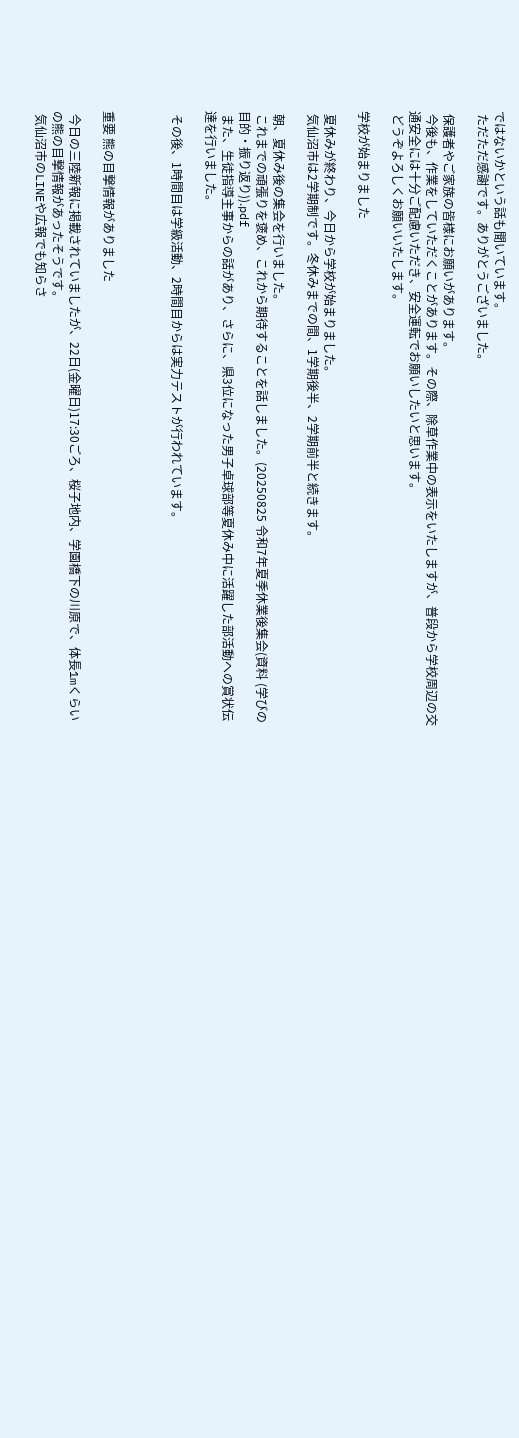ではないかという話も聞いています。
 ただただ感謝です。ありがとうございました。

 保護者やご家族の皆様にお願いがあります。
 今後も、作業をしていただくことがあります。その際、除草作業中の表示をいたしますが、普段から学校周辺の交通安全には十分ご配慮いただき、安全運転でお願いしたいと思います。
 どうぞよろしくお願いいたします。

学校が始まりました

 夏休みが終わり、今日から学校が始まりました。
 気仙沼市は2学期制です。冬休みまでの間、1学期後半、2学期前半と続きます。

 朝、夏休み後の集会を行いました。
 これまでの頑張りを褒め、これから期待することを話しました。(20250825 令和7年夏季休業後集会(資料 (学びの目的・振り返り)).pdf
 また、生徒指導主事からの話があり、さらに、県3位になった男子卓球部等夏休み中に活躍した部活動への賞状伝達を行いました。

 その後、1時間目は学級活動、2時間目からは実力テストが行われています。



重要 熊の目撃情報がありました

 今日の三陸新報に掲載されていましたが、22日(金曜日)17:30ごろ、桜子地内、学園橋下の川原で、体長1mくらいの熊の目撃情報があったそうです。
 気仙沼市のLINEや広報でも知らさ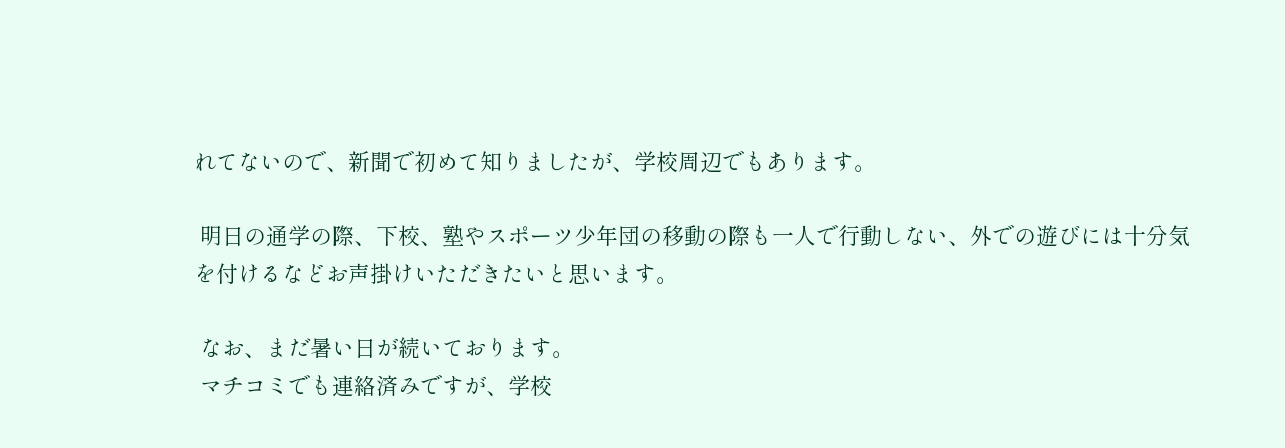れてないので、新聞で初めて知りましたが、学校周辺でもあります。

 明日の通学の際、下校、塾やスポーツ少年団の移動の際も一人で行動しない、外での遊びには十分気を付けるなどお声掛けいただきたいと思います。

 なお、まだ暑い日が続いております。
 マチコミでも連絡済みですが、学校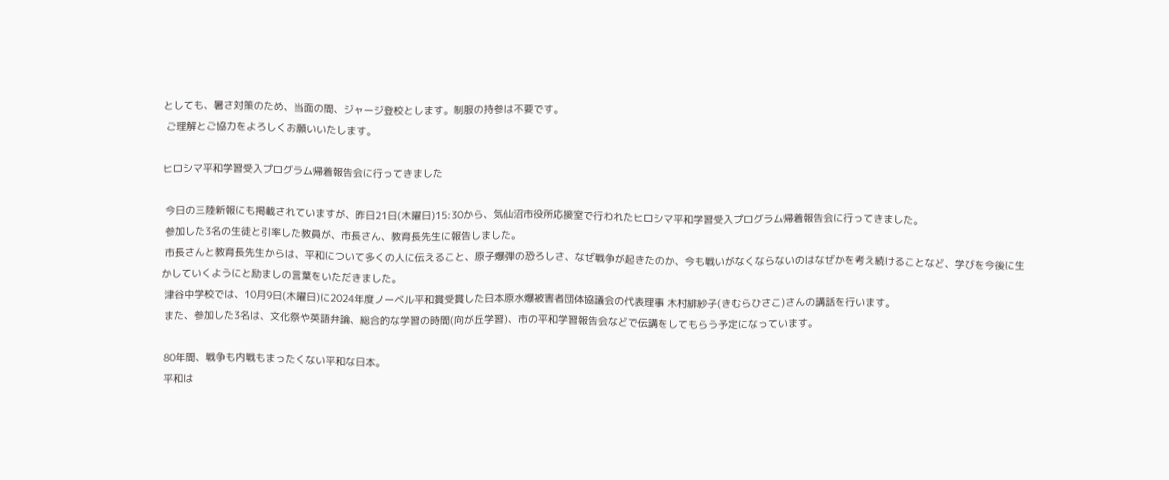としても、暑さ対策のため、当面の間、ジャージ登校とします。制服の持参は不要です。
 ご理解とご協力をよろしくお願いいたします。

ヒロシマ平和学習受入プログラム帰着報告会に行ってきました

 今日の三陸新報にも掲載されていますが、昨日21日(木曜日)15:30から、気仙沼市役所応接室で行われたヒロシマ平和学習受入プログラム帰着報告会に行ってきました。
 参加した3名の生徒と引率した教員が、市長さん、教育長先生に報告しました。
 市長さんと教育長先生からは、平和について多くの人に伝えること、原子爆弾の恐ろしさ、なぜ戦争が起きたのか、今も戦いがなくならないのはなぜかを考え続けることなど、学びを今後に生かしていくようにと励ましの言葉をいただきました。
 津谷中学校では、10月9日(木曜日)に2024年度ノーベル平和賞受賞した日本原水爆被害者団体協議会の代表理事 木村緋紗子(きむらひさこ)さんの講話を行います。
 また、参加した3名は、文化祭や英語弁論、総合的な学習の時間(向が丘学習)、市の平和学習報告会などで伝講をしてもらう予定になっています。

 80年間、戦争も内戦もまったくない平和な日本。
 平和は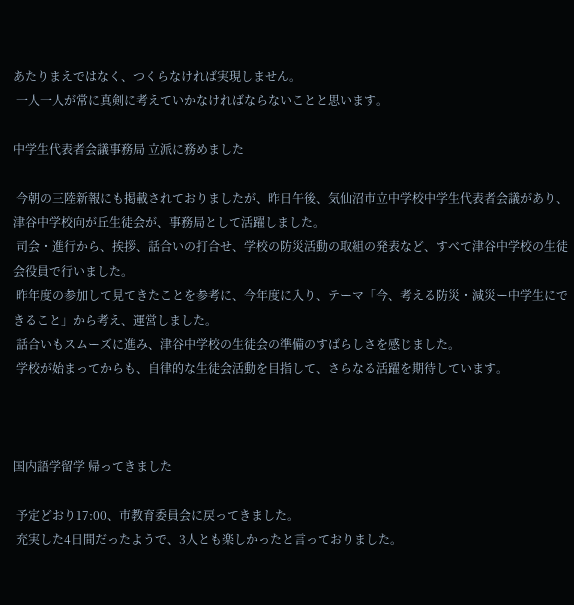あたりまえではなく、つくらなければ実現しません。
 一人一人が常に真剣に考えていかなければならないことと思います。

中学生代表者会議事務局 立派に務めました

 今朝の三陸新報にも掲載されておりましたが、昨日午後、気仙沼市立中学校中学生代表者会議があり、津谷中学校向が丘生徒会が、事務局として活躍しました。
 司会・進行から、挨拶、話合いの打合せ、学校の防災活動の取組の発表など、すべて津谷中学校の生徒会役員で行いました。
 昨年度の参加して見てきたことを参考に、今年度に入り、テーマ「今、考える防災・減災ー中学生にできること」から考え、運営しました。
 話合いもスムーズに進み、津谷中学校の生徒会の準備のすばらしさを感じました。
 学校が始まってからも、自律的な生徒会活動を目指して、さらなる活躍を期待しています。



国内語学留学 帰ってきました

 予定どおり17:00、市教育委員会に戻ってきました。
 充実した4日間だったようで、3人とも楽しかったと言っておりました。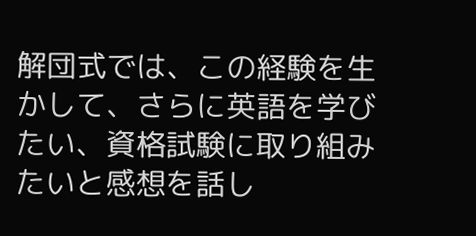解団式では、この経験を生かして、さらに英語を学びたい、資格試験に取り組みたいと感想を話し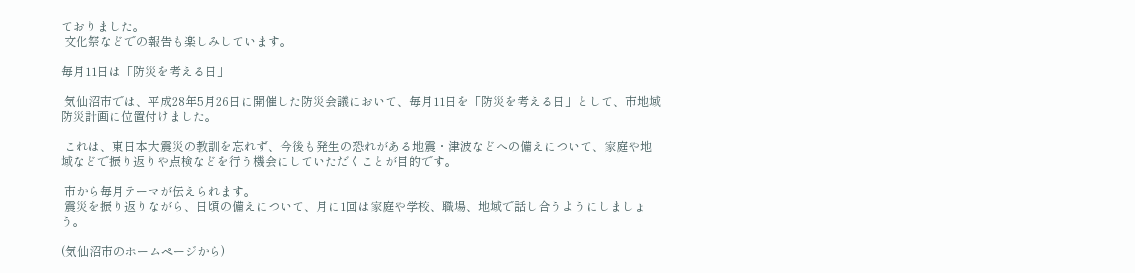ておりました。
 文化祭などでの報告も楽しみしています。

毎月11日は「防災を考える日」

 気仙沼市では、平成28年5月26日に開催した防災会議において、毎月11日を「防災を考える日」として、市地域防災計画に位置付けました。

 これは、東日本大震災の教訓を忘れず、今後も発生の恐れがある地震・津波などへの備えについて、家庭や地域などで振り返りや点検などを行う機会にしていただくことが目的です。

 市から毎月テーマが伝えられます。
 震災を振り返りながら、日頃の備えについて、月に1回は家庭や学校、職場、地域で話し合うようにしましょう。

(気仙沼市のホームページから)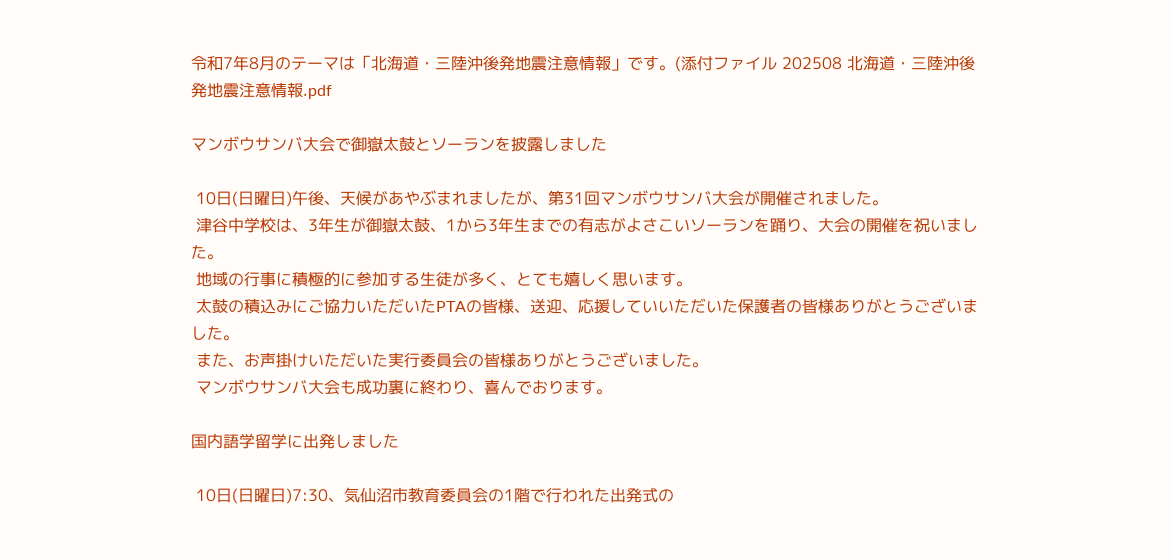令和7年8月のテーマは「北海道・三陸沖後発地震注意情報」です。(添付ファイル 202508 北海道・三陸沖後発地震注意情報.pdf

マンボウサンバ大会で御嶽太鼓とソーランを披露しました

 10日(日曜日)午後、天候があやぶまれましたが、第31回マンボウサンバ大会が開催されました。
 津谷中学校は、3年生が御嶽太鼓、1から3年生までの有志がよさこいソーランを踊り、大会の開催を祝いました。
 地域の行事に積極的に参加する生徒が多く、とても嬉しく思います。
 太鼓の積込みにご協力いただいたPTAの皆様、送迎、応援していいただいた保護者の皆様ありがとうございました。
 また、お声掛けいただいた実行委員会の皆様ありがとうございました。
 マンボウサンバ大会も成功裏に終わり、喜んでおります。

国内語学留学に出発しました

 10日(日曜日)7:30、気仙沼市教育委員会の1階で行われた出発式の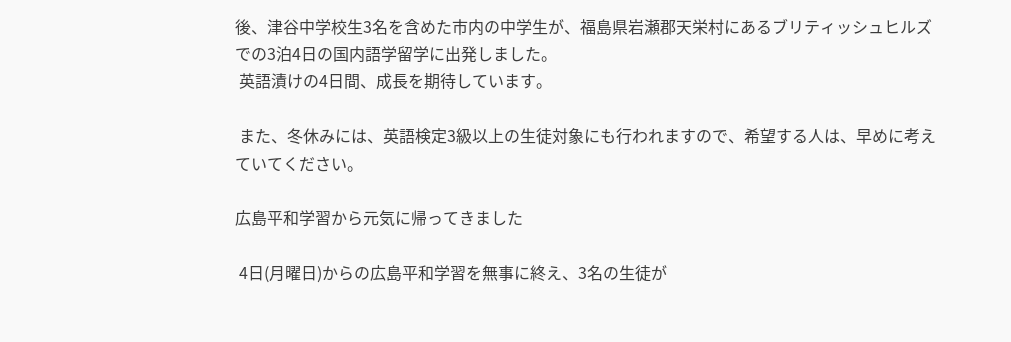後、津谷中学校生3名を含めた市内の中学生が、福島県岩瀬郡天栄村にあるブリティッシュヒルズでの3泊4日の国内語学留学に出発しました。
 英語漬けの4日間、成長を期待しています。

 また、冬休みには、英語検定3級以上の生徒対象にも行われますので、希望する人は、早めに考えていてください。

広島平和学習から元気に帰ってきました

 4日(月曜日)からの広島平和学習を無事に終え、3名の生徒が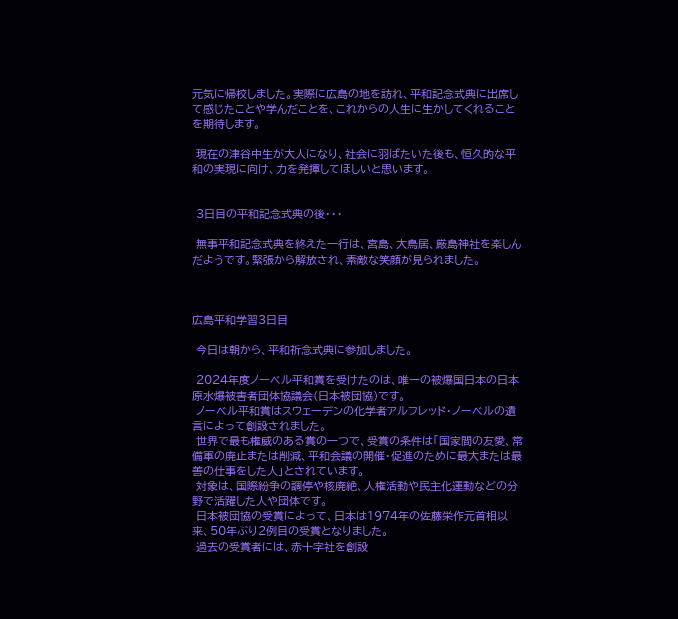元気に帰校しました。実際に広島の地を訪れ、平和記念式典に出席して感じたことや学んだことを、これからの人生に生かしてくれることを期待します。

 現在の津谷中生が大人になり、社会に羽ばたいた後も、恒久的な平和の実現に向け、力を発揮してほしいと思います。


 3日目の平和記念式典の後・・・

 無事平和記念式典を終えた一行は、宮島、大鳥居、厳島神社を楽しんだようです。緊張から解放され、素敵な笑顔が見られました。



広島平和学習3日目

 今日は朝から、平和祈念式典に参加しました。

 2024年度ノーベル平和賞を受けたのは、唯一の被爆国日本の日本原水爆被害者団体協議会(日本被団協)です。
 ノーベル平和賞はスウェーデンの化学者アルフレッド・ノーベルの遺言によって創設されました。
 世界で最も権威のある賞の一つで、受賞の条件は「国家間の友愛、常備軍の廃止または削減、平和会議の開催・促進のために最大または最善の仕事をした人」とされています。
 対象は、国際紛争の調停や核廃絶、人権活動や民主化運動などの分野で活躍した人や団体です。
 日本被団協の受賞によって、日本は1974年の佐藤栄作元首相以来、50年ぶり2例目の受賞となりました。
 過去の受賞者には、赤十字社を創設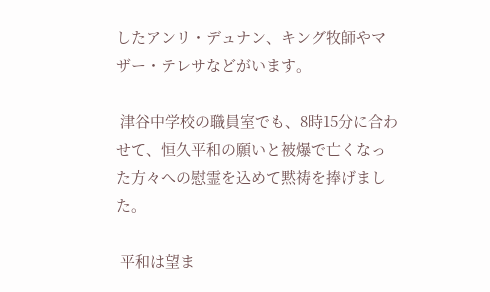したアンリ・デュナン、キング牧師やマザー・テレサなどがいます。

 津谷中学校の職員室でも、8時15分に合わせて、恒久平和の願いと被爆で亡くなった方々への慰霊を込めて黙祷を捧げました。

 平和は望ま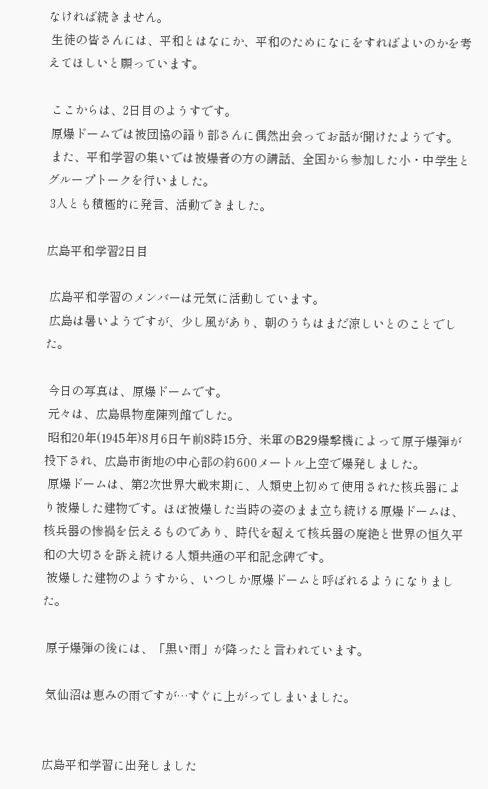なければ続きません。
 生徒の皆さんには、平和とはなにか、平和のためになにをすればよいのかを考えてほしいと願っています。

 ここからは、2日目のようすです。
 原爆ドームでは被団協の語り部さんに偶然出会ってお話が聞けたようです。
 また、平和学習の集いでは被爆者の方の講話、全国から参加した小・中学生とグループトークを行いました。
 3人とも積極的に発言、活動できました。

広島平和学習2日目

 広島平和学習のメンバーは元気に活動しています。
 広島は暑いようですが、少し風があり、朝のうちはまだ涼しいとのことでした。

 今日の写真は、原爆ドームです。
 元々は、広島県物産陳列館でした。
 昭和20年(1945年)8月6日午前8時15分、米軍のB29爆撃機によって原子爆弾が投下され、広島市街地の中心部の約600メートル上空で爆発しました。
 原爆ドームは、第2次世界大戦末期に、人類史上初めて使用された核兵器により被爆した建物です。ほぼ被爆した当時の姿のまま立ち続ける原爆ドームは、核兵器の惨禍を伝えるものであり、時代を超えて核兵器の廃絶と世界の恒久平和の大切さを訴え続ける人類共通の平和記念碑です。
 被爆した建物のようすから、いつしか原爆ドームと呼ばれるようになりました。

 原子爆弾の後には、「黒い雨」が降ったと言われています。

 気仙沼は恵みの雨ですが…すぐに上がってしまいました。


広島平和学習に出発しました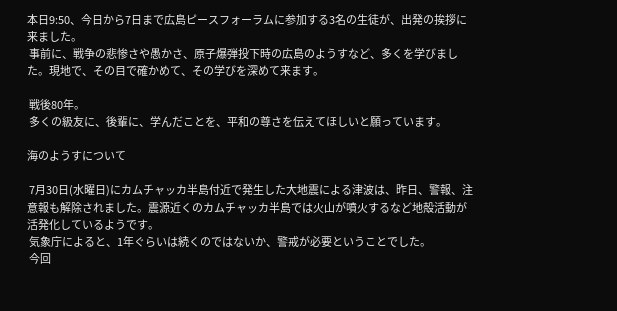本日9:50、今日から7日まで広島ピースフォーラムに参加する3名の生徒が、出発の挨拶に来ました。
 事前に、戦争の悲惨さや愚かさ、原子爆弾投下時の広島のようすなど、多くを学びました。現地で、その目で確かめて、その学びを深めて来ます。

 戦後80年。
 多くの級友に、後輩に、学んだことを、平和の尊さを伝えてほしいと願っています。

海のようすについて

 7月30日(水曜日)にカムチャッカ半島付近で発生した大地震による津波は、昨日、警報、注意報も解除されました。震源近くのカムチャッカ半島では火山が噴火するなど地殻活動が活発化しているようです。
 気象庁によると、1年ぐらいは続くのではないか、警戒が必要ということでした。
 今回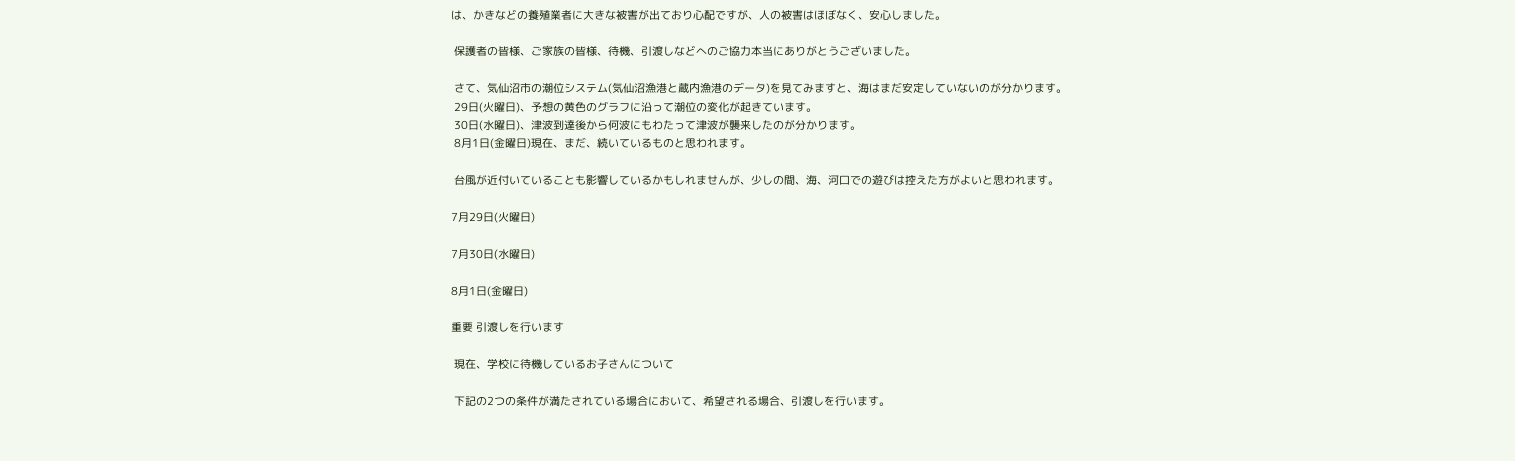は、かきなどの養殖業者に大きな被害が出ており心配ですが、人の被害はほぼなく、安心しました。

 保護者の皆様、ご家族の皆様、待機、引渡しなどへのご協力本当にありがとうございました。

 さて、気仙沼市の潮位システム(気仙沼漁港と蔵内漁港のデータ)を見てみますと、海はまだ安定していないのが分かります。
 29日(火曜日)、予想の黄色のグラフに沿って潮位の変化が起きています。
 30日(水曜日)、津波到達後から何波にもわたって津波が襲来したのが分かります。
 8月1日(金曜日)現在、まだ、続いているものと思われます。

 台風が近付いていることも影響しているかもしれませんが、少しの間、海、河口での遊びは控えた方がよいと思われます。

7月29日(火曜日)

7月30日(水曜日)

8月1日(金曜日)

重要 引渡しを行います

 現在、学校に待機しているお子さんについて

 下記の2つの条件が満たされている場合において、希望される場合、引渡しを行います。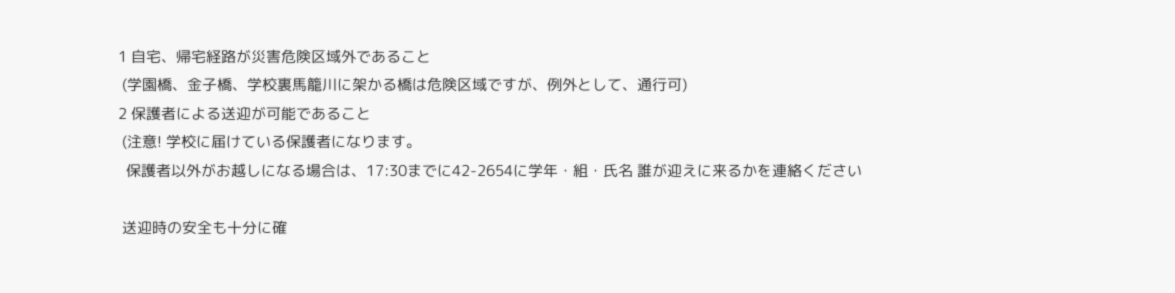1 自宅、帰宅経路が災害危険区域外であること
 (学園橋、金子橋、学校裏馬籠川に架かる橋は危険区域ですが、例外として、通行可)
2 保護者による送迎が可能であること
 (注意! 学校に届けている保護者になります。
  保護者以外がお越しになる場合は、17:30までに42-2654に学年・組・氏名 誰が迎えに来るかを連絡ください

 送迎時の安全も十分に確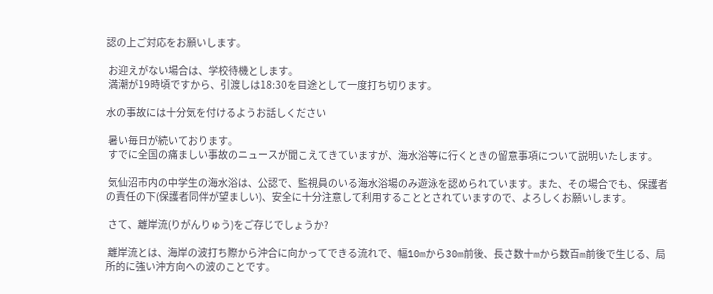認の上ご対応をお願いします。

 お迎えがない場合は、学校待機とします。
 満潮が19時頃ですから、引渡しは18:30を目途として一度打ち切ります。

水の事故には十分気を付けるようお話しください

 暑い毎日が続いております。
 すでに全国の痛ましい事故のニュースが聞こえてきていますが、海水浴等に行くときの留意事項について説明いたします。

 気仙沼市内の中学生の海水浴は、公認で、監視員のいる海水浴場のみ遊泳を認められています。また、その場合でも、保護者の責任の下(保護者同伴が望ましい)、安全に十分注意して利用することとされていますので、よろしくお願いします。

 さて、離岸流(りがんりゅう)をご存じでしょうか?

 離岸流とは、海岸の波打ち際から沖合に向かってできる流れで、幅10mから30m前後、長さ数十mから数百m前後で生じる、局所的に強い沖方向への波のことです。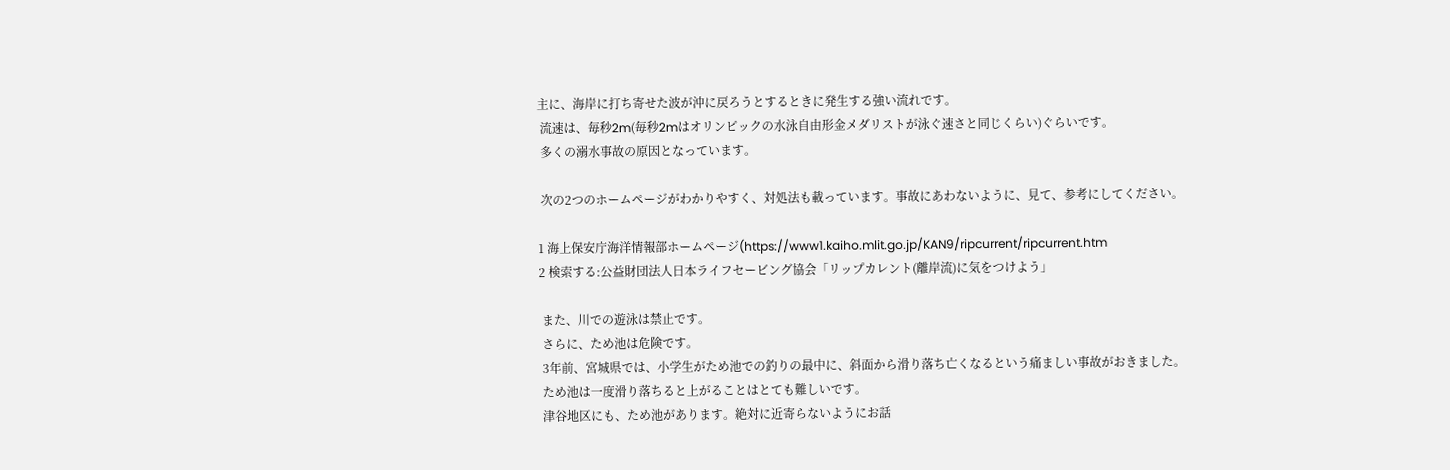主に、海岸に打ち寄せた波が沖に戻ろうとするときに発生する強い流れです。
 流速は、毎秒2m(毎秒2mはオリンピックの水泳自由形金メダリストが泳ぐ速さと同じくらい)ぐらいです。
 多くの溺水事故の原因となっています。

 次の2つのホームページがわかりやすく、対処法も載っています。事故にあわないように、見て、参考にしてください。

1 海上保安庁海洋情報部ホームページ(https://www1.kaiho.mlit.go.jp/KAN9/ripcurrent/ripcurrent.htm
2 検索する:公益財団法人日本ライフセービング協会「リップカレント(離岸流)に気をつけよう」

 また、川での遊泳は禁止です。
 さらに、ため池は危険です。
 3年前、宮城県では、小学生がため池での釣りの最中に、斜面から滑り落ち亡くなるという痛ましい事故がおきました。
 ため池は一度滑り落ちると上がることはとても難しいです。
 津谷地区にも、ため池があります。絶対に近寄らないようにお話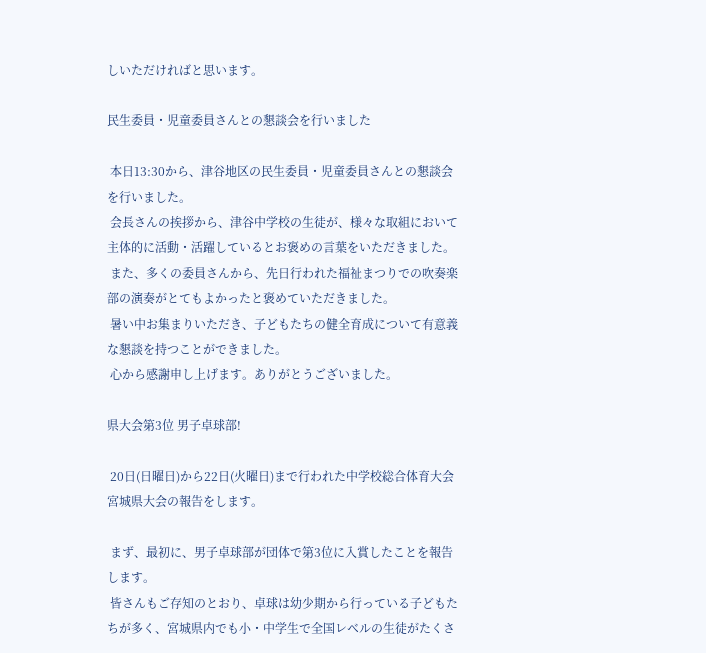しいただければと思います。

民生委員・児童委員さんとの懇談会を行いました

 本日13:30から、津谷地区の民生委員・児童委員さんとの懇談会を行いました。
 会長さんの挨拶から、津谷中学校の生徒が、様々な取組において主体的に活動・活躍しているとお褒めの言葉をいただきました。
 また、多くの委員さんから、先日行われた福祉まつりでの吹奏楽部の演奏がとてもよかったと褒めていただきました。
 暑い中お集まりいただき、子どもたちの健全育成について有意義な懇談を持つことができました。
 心から感謝申し上げます。ありがとうございました。

県大会第3位 男子卓球部!

 20日(日曜日)から22日(火曜日)まで行われた中学校総合体育大会宮城県大会の報告をします。

 まず、最初に、男子卓球部が団体で第3位に入賞したことを報告します。
 皆さんもご存知のとおり、卓球は幼少期から行っている子どもたちが多く、宮城県内でも小・中学生で全国レベルの生徒がたくさ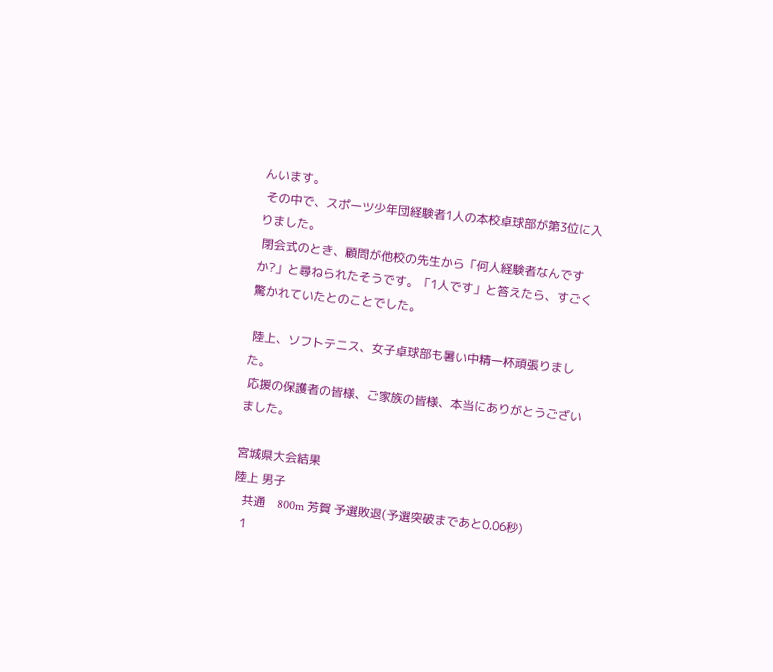んいます。
 その中で、スポーツ少年団経験者1人の本校卓球部が第3位に入りました。
 閉会式のとき、顧問が他校の先生から「何人経験者なんですか?」と尋ねられたそうです。「1人です」と答えたら、すごく驚かれていたとのことでした。

 陸上、ソフトテニス、女子卓球部も暑い中精一杯頑張りました。
 応援の保護者の皆様、ご家族の皆様、本当にありがとうございました。

宮城県大会結果
陸上 男子
   共通    800m 芳賀 予選敗退(予選突破まであと0.06秒)
   1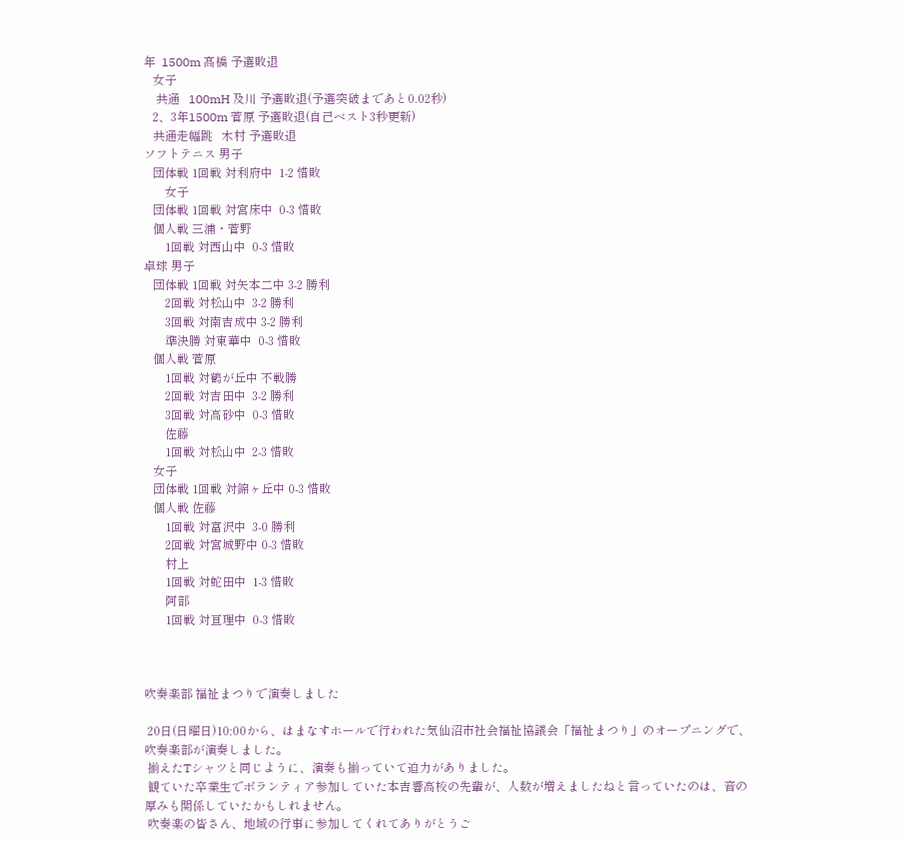年  1500m 髙橋 予選敗退
   女子
    共通   100mH 及川 予選敗退(予選突破まであと0.02秒)
   2、3年1500m 菅原 予選敗退(自己ベスト3秒更新)
   共通走幅跳   木村 予選敗退
ソフトテニス 男子
   団体戦 1回戦 対利府中  1-2 惜敗
       女子
   団体戦 1回戦 対宮床中  0-3 惜敗
   個人戦 三浦・菅野
       1回戦 対西山中  0-3 惜敗
卓球 男子
   団体戦 1回戦 対矢本二中 3-2 勝利
       2回戦 対松山中  3-2 勝利
       3回戦 対南吉成中 3-2 勝利
       準決勝 対東華中  0-3 惜敗
   個人戦 菅原
       1回戦 対鶴が丘中 不戦勝
       2回戦 対吉田中  3-2 勝利
       3回戦 対高砂中  0-3 惜敗
       佐藤
       1回戦 対松山中  2-3 惜敗
   女子
   団体戦 1回戦 対錦ヶ丘中 0-3 惜敗
   個人戦 佐藤
       1回戦 対富沢中  3-0 勝利
       2回戦 対宮城野中 0-3 惜敗
       村上
       1回戦 対蛇田中  1-3 惜敗
       阿部
       1回戦 対亘理中  0-3 惜敗



吹奏楽部 福祉まつりで演奏しました

 20日(日曜日)10:00から、はまなすホールで行われた気仙沼市社会福祉協議会「福祉まつり」のオープニングで、吹奏楽部が演奏しました。
 揃えたTシャツと同じように、演奏も揃っていて迫力がありました。
 観ていた卒業生でボランティア参加していた本吉響高校の先輩が、人数が増えましたねと言っていたのは、音の厚みも関係していたかもしれません。
 吹奏楽の皆さん、地域の行事に参加してくれてありがとうご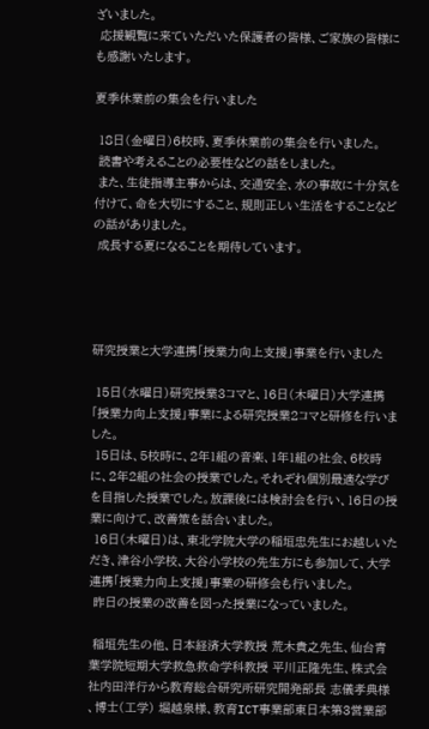ざいました。
 応援観覧に来ていただいた保護者の皆様、ご家族の皆様にも感謝いたします。

夏季休業前の集会を行いました

 18日(金曜日)6校時、夏季休業前の集会を行いました。
 読書や考えることの必要性などの話をしました。
 また、生徒指導主事からは、交通安全、水の事故に十分気を付けて、命を大切にすること、規則正しい生活をすることなどの話がありました。
 成長する夏になることを期待しています。




研究授業と大学連携「授業力向上支援」事業を行いました

 15日(水曜日)研究授業3コマと、16日(木曜日)大学連携「授業力向上支援」事業による研究授業2コマと研修を行いました。
 15日は、5校時に、2年1組の音楽、1年1組の社会、6校時に、2年2組の社会の授業でした。それぞれ個別最適な学びを目指した授業でした。放課後には検討会を行い、16日の授業に向けて、改善策を話合いました。
 16日(木曜日)は、東北学院大学の稲垣忠先生にお越しいただき、津谷小学校、大谷小学校の先生方にも参加して、大学連携「授業力向上支援」事業の研修会も行いました。
 昨日の授業の改善を図った授業になっていました。

 稲垣先生の他、日本経済大学教授 荒木貴之先生、仙台青葉学院短期大学救急救命学科教授 平川正隆先生、株式会社内田洋行から教育総合研究所研究開発部長 志儀孝典様 、博士(工学) 堀越泉様、教育ICT事業部東日本第3営業部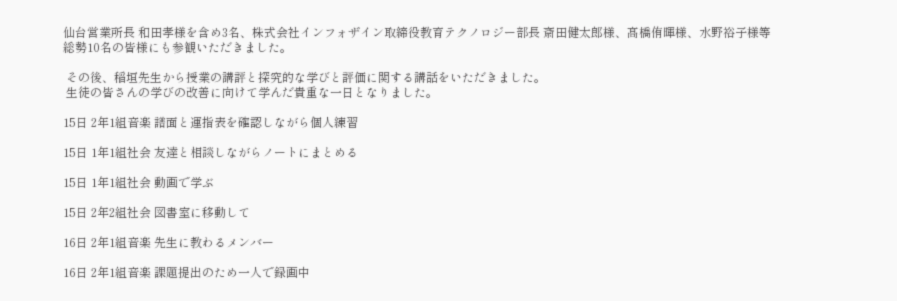仙台営業所長 和田孝様を含め3名、株式会社インフォザイン取締役教育テクノロジー部長 斎田健太郎様、髙橋侑暉様、水野裕子様等 総勢10名の皆様にも参観いただきました。

 その後、稲垣先生から授業の講評と探究的な学びと評価に関する講話をいただきました。
 生徒の皆さんの学びの改善に向けて学んだ貴重な一日となりました。

15日 2年1組音楽 譜面と運指表を確認しながら個人練習

15日 1年1組社会 友達と相談しながらノートにまとめる

15日 1年1組社会 動画で学ぶ

15日 2年2組社会 図書室に移動して

16日 2年1組音楽 先生に教わるメンバー

16日 2年1組音楽 課題提出のため一人で録画中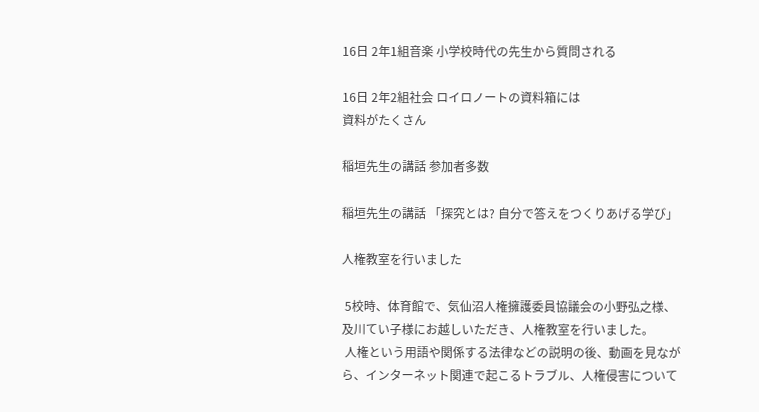16日 2年1組音楽 小学校時代の先生から質問される

16日 2年2組社会 ロイロノートの資料箱には
資料がたくさん

稲垣先生の講話 参加者多数

稲垣先生の講話 「探究とは? 自分で答えをつくりあげる学び」

人権教室を行いました

 5校時、体育館で、気仙沼人権擁護委員協議会の小野弘之様、及川てい子様にお越しいただき、人権教室を行いました。
 人権という用語や関係する法律などの説明の後、動画を見ながら、インターネット関連で起こるトラブル、人権侵害について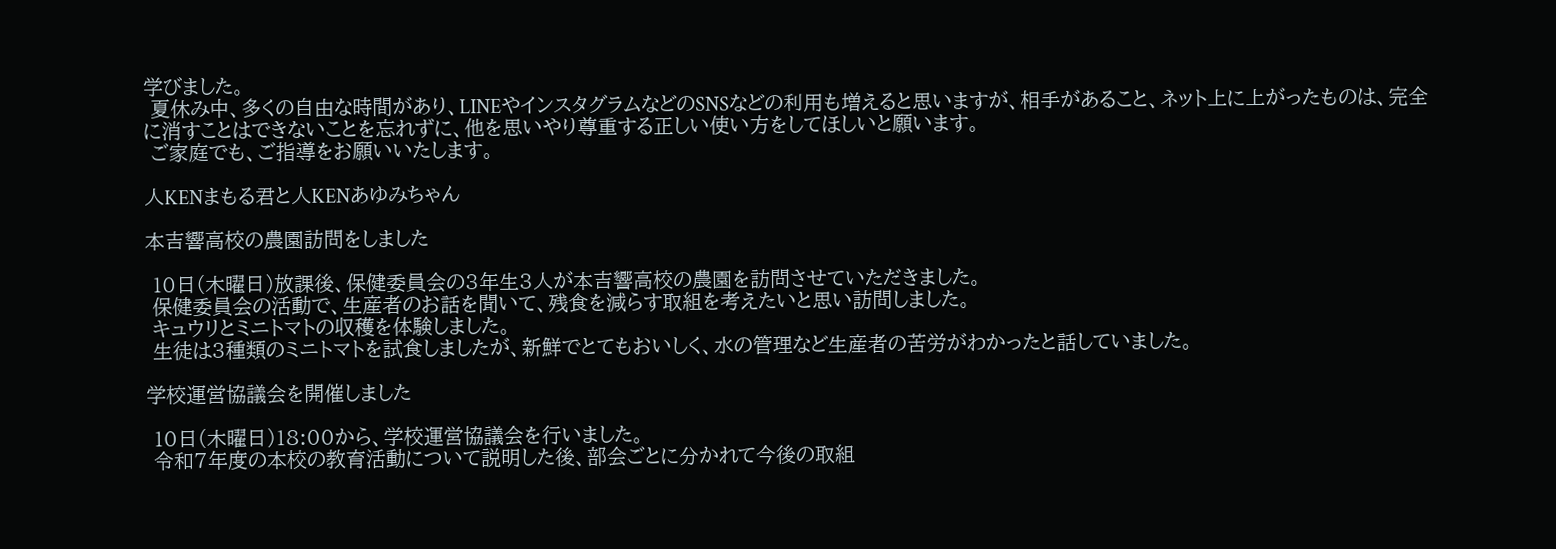学びました。
 夏休み中、多くの自由な時間があり、LINEやインスタグラムなどのSNSなどの利用も増えると思いますが、相手があること、ネット上に上がったものは、完全に消すことはできないことを忘れずに、他を思いやり尊重する正しい使い方をしてほしいと願います。
 ご家庭でも、ご指導をお願いいたします。

人KENまもる君と人KENあゆみちゃん

本吉響高校の農園訪問をしました

 10日(木曜日)放課後、保健委員会の3年生3人が本吉響高校の農園を訪問させていただきました。
 保健委員会の活動で、生産者のお話を聞いて、残食を減らす取組を考えたいと思い訪問しました。
 キュウリとミニトマトの収穫を体験しました。
 生徒は3種類のミニトマトを試食しましたが、新鮮でとてもおいしく、水の管理など生産者の苦労がわかったと話していました。

学校運営協議会を開催しました

 10日(木曜日)18:00から、学校運営協議会を行いました。
 令和7年度の本校の教育活動について説明した後、部会ごとに分かれて今後の取組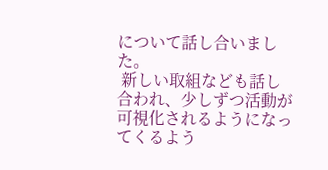について話し合いました。
 新しい取組なども話し合われ、少しずつ活動が可視化されるようになってくるよう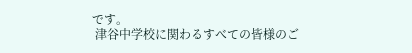です。
 津谷中学校に関わるすべての皆様のご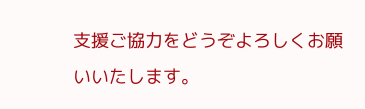支援ご協力をどうぞよろしくお願いいたします。